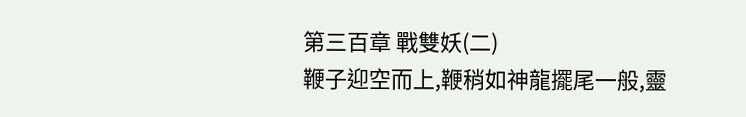第三百章 戰雙妖(二)
鞭子迎空而上,鞭稍如神龍擺尾一般,靈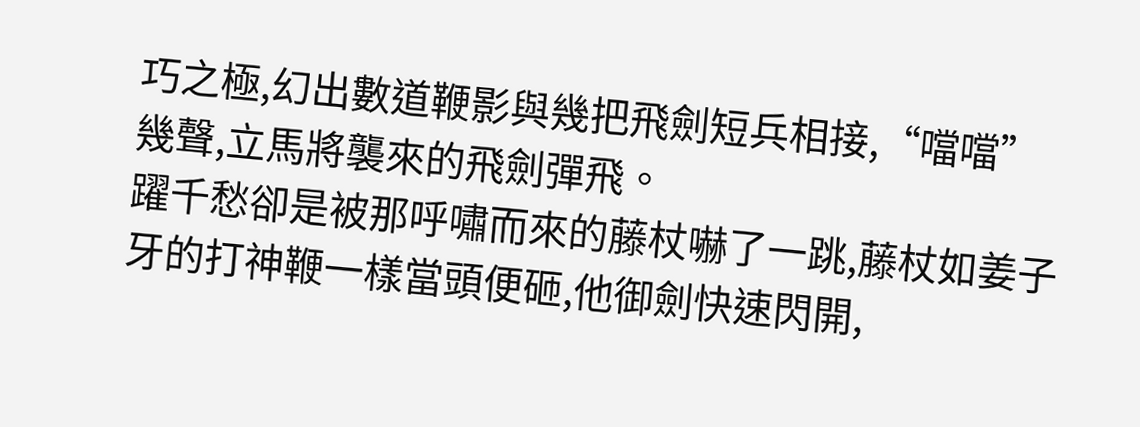巧之極,幻出數道鞭影與幾把飛劍短兵相接,“噹噹”幾聲,立馬將襲來的飛劍彈飛。
躍千愁卻是被那呼嘯而來的藤杖嚇了一跳,藤杖如姜子牙的打神鞭一樣當頭便砸,他御劍快速閃開,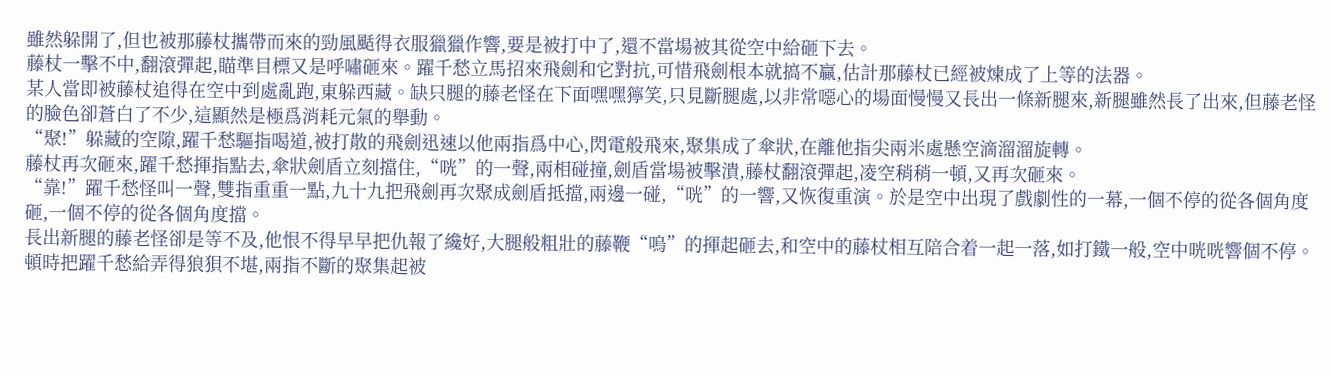雖然躲開了,但也被那藤杖攜帶而來的勁風颳得衣服獵獵作響,要是被打中了,還不當場被其從空中給砸下去。
藤杖一擊不中,翻滾彈起,瞄準目標又是呼嘯砸來。躍千愁立馬招來飛劍和它對抗,可惜飛劍根本就搞不贏,估計那藤杖已經被煉成了上等的法器。
某人當即被藤杖追得在空中到處亂跑,東躲西藏。缺只腿的藤老怪在下面嘿嘿獰笑,只見斷腿處,以非常噁心的場面慢慢又長出一條新腿來,新腿雖然長了出來,但藤老怪的臉色卻蒼白了不少,這顯然是極爲消耗元氣的舉動。
“聚!”躲藏的空隙,躍千愁驅指喝道,被打散的飛劍迅速以他兩指爲中心,閃電般飛來,聚集成了傘狀,在離他指尖兩米處懸空滴溜溜旋轉。
藤杖再次砸來,躍千愁揮指點去,傘狀劍盾立刻擋住,“咣”的一聲,兩相碰撞,劍盾當場被擊潰,藤杖翻滾彈起,凌空稍稍一頓,又再次砸來。
“靠!”躍千愁怪叫一聲,雙指重重一點,九十九把飛劍再次聚成劍盾抵擋,兩邊一碰,“咣”的一響,又恢復重演。於是空中出現了戲劇性的一幕,一個不停的從各個角度砸,一個不停的從各個角度擋。
長出新腿的藤老怪卻是等不及,他恨不得早早把仇報了纔好,大腿般粗壯的藤鞭“嗚”的揮起砸去,和空中的藤杖相互陪合着一起一落,如打鐵一般,空中咣咣響個不停。頓時把躍千愁給弄得狼狽不堪,兩指不斷的聚集起被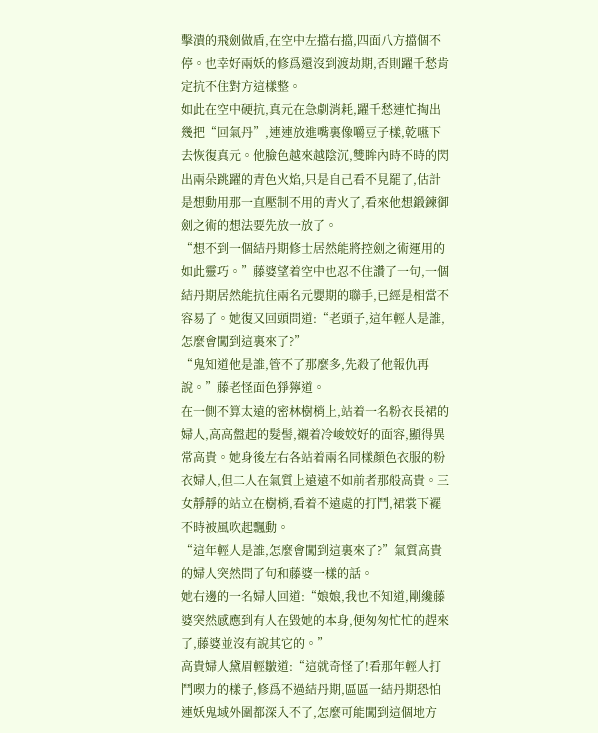擊潰的飛劍做盾,在空中左擋右擋,四面八方擋個不停。也幸好兩妖的修爲還沒到渡劫期,否則躍千愁肯定抗不住對方這樣整。
如此在空中硬抗,真元在急劇消耗,躍千愁連忙掏出幾把“回氣丹”,連連放進嘴裏像嚼豆子樣,乾嚥下去恢復真元。他臉色越來越陰沉,雙眸內時不時的閃出兩朵跳躍的青色火焰,只是自己看不見罷了,估計是想動用那一直壓制不用的青火了,看來他想鍛鍊御劍之術的想法要先放一放了。
“想不到一個結丹期修士居然能將控劍之術運用的如此靈巧。”藤婆望着空中也忍不住讚了一句,一個結丹期居然能抗住兩名元嬰期的聯手,已經是相當不容易了。她復又回頭問道:“老頭子,這年輕人是誰,怎麼會闖到這裏來了?”
“鬼知道他是誰,管不了那麼多,先殺了他報仇再說。”藤老怪面色猙獰道。
在一側不算太遠的密林樹梢上,站着一名粉衣長裙的婦人,高高盤起的髮髻,襯着冷峻姣好的面容,顯得異常高貴。她身後左右各站着兩名同樣顏色衣服的粉衣婦人,但二人在氣質上遠遠不如前者那般高貴。三女靜靜的站立在樹梢,看着不遠處的打鬥,裙裳下襬不時被風吹起飄動。
“這年輕人是誰,怎麼會闖到這裏來了?”氣質高貴的婦人突然問了句和藤婆一樣的話。
她右邊的一名婦人回道:“娘娘,我也不知道,剛纔藤婆突然感應到有人在毀她的本身,便匆匆忙忙的趕來了,藤婆並沒有說其它的。”
高貴婦人黛眉輕皺道:“這就奇怪了!看那年輕人打鬥喫力的樣子,修爲不過結丹期,區區一結丹期恐怕連妖鬼域外圍都深入不了,怎麼可能闖到這個地方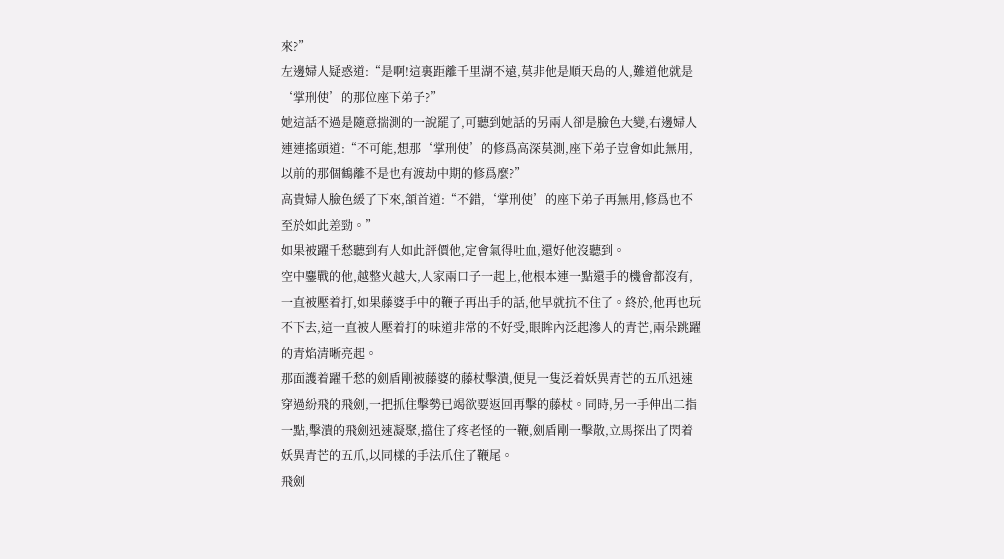來?”
左邊婦人疑惑道:“是啊!這裏距離千里湖不遠,莫非他是順天島的人,難道他就是‘掌刑使’的那位座下弟子?”
她這話不過是隨意揣測的一說罷了,可聽到她話的另兩人卻是臉色大變,右邊婦人連連搖頭道:“不可能,想那‘掌刑使’的修爲高深莫測,座下弟子豈會如此無用,以前的那個鶴離不是也有渡劫中期的修爲麼?”
高貴婦人臉色緩了下來,頷首道:“不錯,‘掌刑使’的座下弟子再無用,修爲也不至於如此差勁。”
如果被躍千愁聽到有人如此評價他,定會氣得吐血,還好他沒聽到。
空中鏖戰的他,越整火越大,人家兩口子一起上,他根本連一點還手的機會都沒有,一直被壓着打,如果藤婆手中的鞭子再出手的話,他早就抗不住了。終於,他再也玩不下去,這一直被人壓着打的味道非常的不好受,眼眸內泛起滲人的青芒,兩朵跳躍的青焰清晰亮起。
那面護着躍千愁的劍盾剛被藤婆的藤杖擊潰,便見一隻泛着妖異青芒的五爪迅速穿過紛飛的飛劍,一把抓住擊勢已竭欲要返回再擊的藤杖。同時,另一手伸出二指一點,擊潰的飛劍迅速凝聚,擋住了疼老怪的一鞭,劍盾剛一擊散,立馬探出了閃着妖異青芒的五爪,以同樣的手法爪住了鞭尾。
飛劍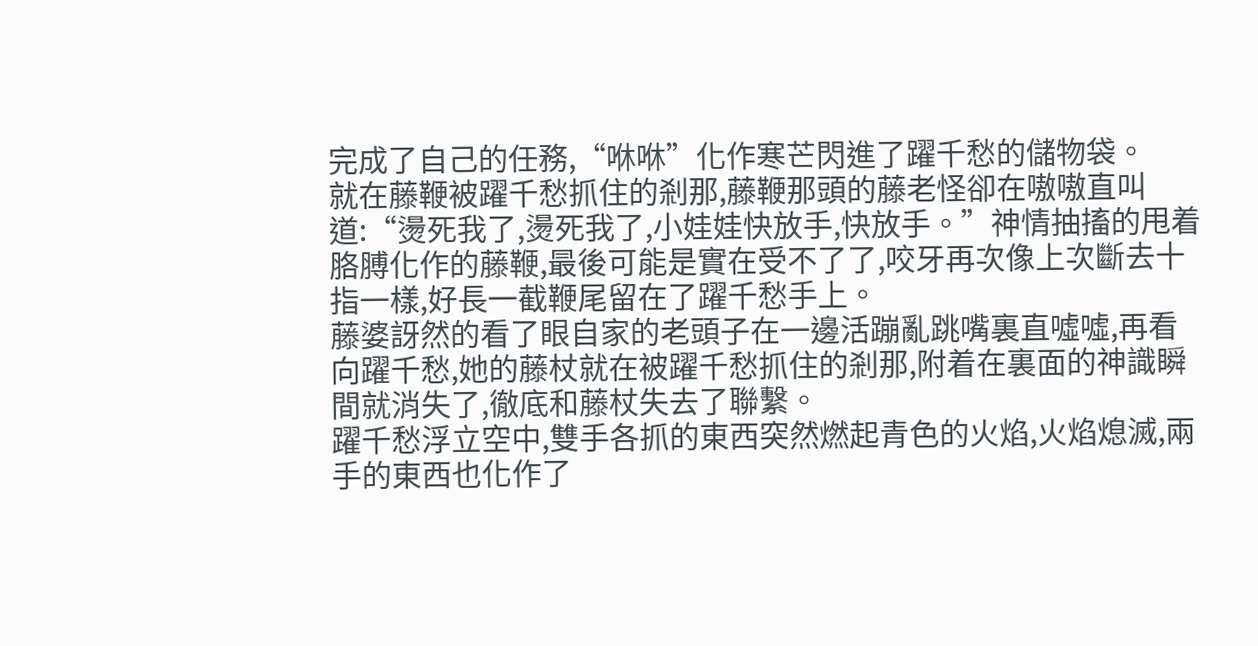完成了自己的任務,“咻咻”化作寒芒閃進了躍千愁的儲物袋。
就在藤鞭被躍千愁抓住的剎那,藤鞭那頭的藤老怪卻在嗷嗷直叫道:“燙死我了,燙死我了,小娃娃快放手,快放手。”神情抽搐的甩着胳膊化作的藤鞭,最後可能是實在受不了了,咬牙再次像上次斷去十指一樣,好長一截鞭尾留在了躍千愁手上。
藤婆訝然的看了眼自家的老頭子在一邊活蹦亂跳嘴裏直噓噓,再看向躍千愁,她的藤杖就在被躍千愁抓住的剎那,附着在裏面的神識瞬間就消失了,徹底和藤杖失去了聯繫。
躍千愁浮立空中,雙手各抓的東西突然燃起青色的火焰,火焰熄滅,兩手的東西也化作了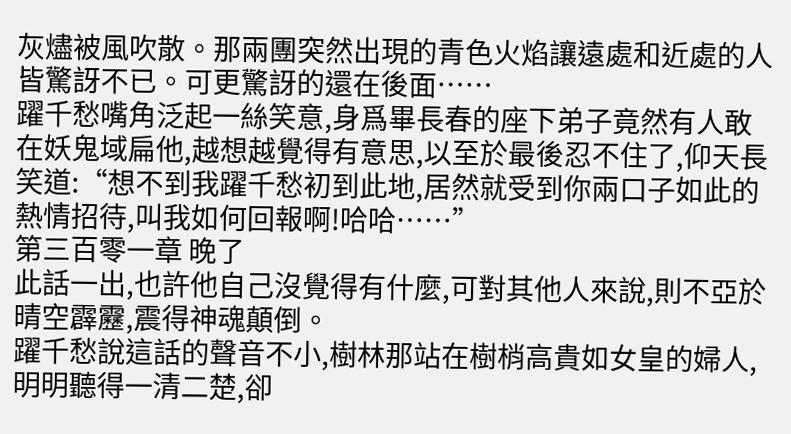灰燼被風吹散。那兩團突然出現的青色火焰讓遠處和近處的人皆驚訝不已。可更驚訝的還在後面……
躍千愁嘴角泛起一絲笑意,身爲畢長春的座下弟子竟然有人敢在妖鬼域扁他,越想越覺得有意思,以至於最後忍不住了,仰天長笑道:“想不到我躍千愁初到此地,居然就受到你兩口子如此的熱情招待,叫我如何回報啊!哈哈……”
第三百零一章 晚了
此話一出,也許他自己沒覺得有什麼,可對其他人來說,則不亞於晴空霹靂,震得神魂顛倒。
躍千愁說這話的聲音不小,樹林那站在樹梢高貴如女皇的婦人,明明聽得一清二楚,卻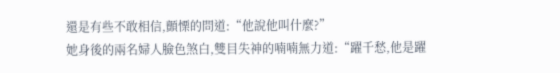還是有些不敢相信,顫慄的問道:“他說他叫什麼?”
她身後的兩名婦人臉色煞白,雙目失神的喃喃無力道:“躍千愁,他是躍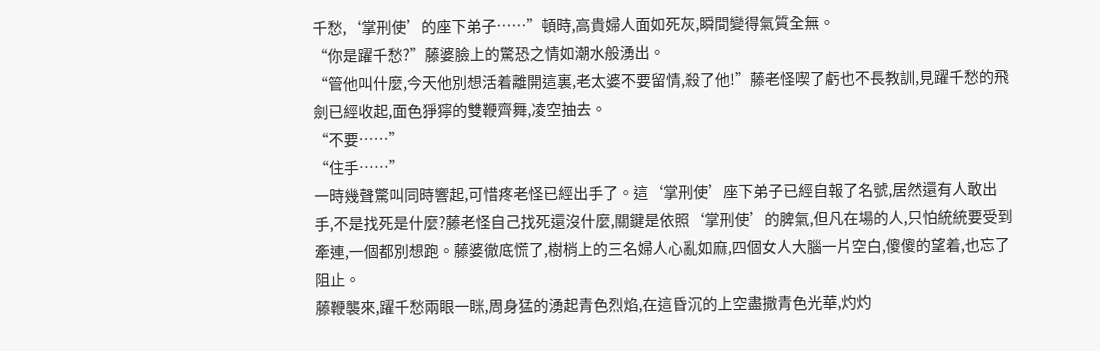千愁,‘掌刑使’的座下弟子……”頓時,高貴婦人面如死灰,瞬間變得氣質全無。
“你是躍千愁?”藤婆臉上的驚恐之情如潮水般湧出。
“管他叫什麼,今天他別想活着離開這裏,老太婆不要留情,殺了他!”藤老怪喫了虧也不長教訓,見躍千愁的飛劍已經收起,面色猙獰的雙鞭齊舞,凌空抽去。
“不要……”
“住手……”
一時幾聲驚叫同時響起,可惜疼老怪已經出手了。這‘掌刑使’座下弟子已經自報了名號,居然還有人敢出手,不是找死是什麼?藤老怪自己找死還沒什麼,關鍵是依照‘掌刑使’的脾氣,但凡在場的人,只怕統統要受到牽連,一個都別想跑。藤婆徹底慌了,樹梢上的三名婦人心亂如麻,四個女人大腦一片空白,傻傻的望着,也忘了阻止。
藤鞭襲來,躍千愁兩眼一眯,周身猛的湧起青色烈焰,在這昏沉的上空盡撒青色光華,灼灼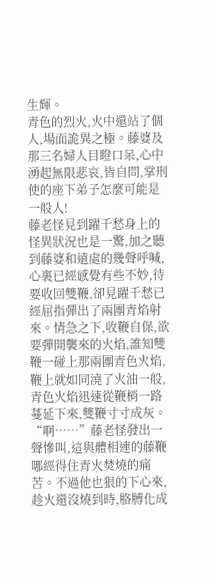生輝。
青色的烈火,火中還站了個人,場面詭異之極。藤婆及那三名婦人目瞪口呆,心中湧起無限悲哀,皆自問,掌刑使的座下弟子怎麼可能是一般人!
藤老怪見到躍千愁身上的怪異狀況也是一驚,加之聽到藤婆和遠處的幾聲呼喊,心裏已經感覺有些不妙,待要收回雙鞭,卻見躍千愁已經屈指彈出了兩團青焰射來。情急之下,收鞭自保,欲要彈開襲來的火焰,誰知雙鞭一碰上那兩團青色火焰,鞭上就如同澆了火油一般,青色火焰迅速從鞭梢一路蔓延下來,雙鞭寸寸成灰。
“啊……”藤老怪發出一聲慘叫,這與體相連的藤鞭哪經得住青火焚燒的痛苦。不過他也狠的下心來,趁火還沒燒到時,胳膊化成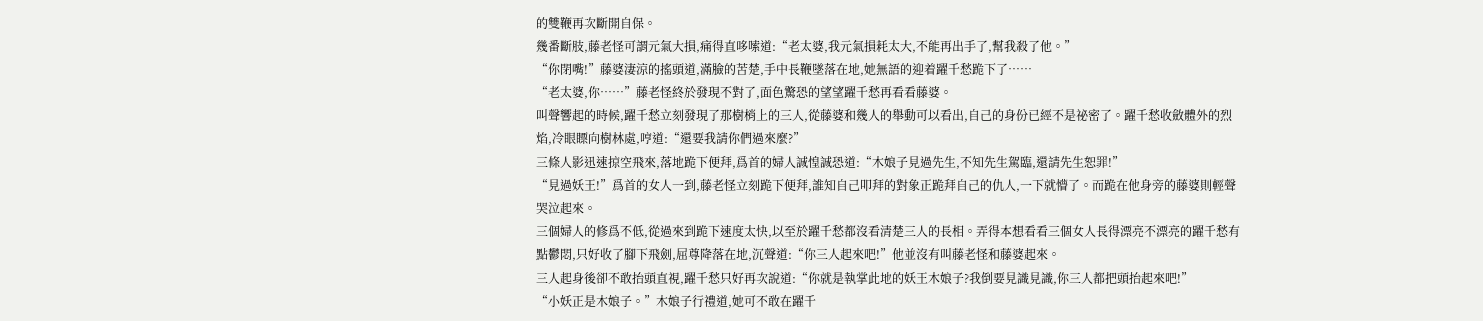的雙鞭再次斷開自保。
幾番斷肢,藤老怪可謂元氣大損,痛得直哆嗦道:“老太婆,我元氣損耗太大,不能再出手了,幫我殺了他。”
“你閉嘴!”藤婆淒涼的搖頭道,滿臉的苦楚,手中長鞭墜落在地,她無語的迎着躍千愁跪下了……
“老太婆,你……”藤老怪終於發現不對了,面色驚恐的望望躍千愁再看看藤婆。
叫聲響起的時候,躍千愁立刻發現了那樹梢上的三人,從藤婆和幾人的舉動可以看出,自己的身份已經不是祕密了。躍千愁收斂體外的烈焰,冷眼瞟向樹林處,哼道:“還要我請你們過來麼?”
三條人影迅速掠空飛來,落地跪下便拜,爲首的婦人誠惶誠恐道:“木娘子見過先生,不知先生駕臨,還請先生恕罪!”
“見過妖王!”爲首的女人一到,藤老怪立刻跪下便拜,誰知自己叩拜的對象正跪拜自己的仇人,一下就懵了。而跪在他身旁的藤婆則輕聲哭泣起來。
三個婦人的修爲不低,從過來到跪下速度太快,以至於躍千愁都沒看清楚三人的長相。弄得本想看看三個女人長得漂亮不漂亮的躍千愁有點鬱悶,只好收了腳下飛劍,屈尊降落在地,沉聲道:“你三人起來吧!”他並沒有叫藤老怪和藤婆起來。
三人起身後卻不敢抬頭直視,躍千愁只好再次說道:“你就是執掌此地的妖王木娘子?我倒要見識見識,你三人都把頭抬起來吧!”
“小妖正是木娘子。”木娘子行禮道,她可不敢在躍千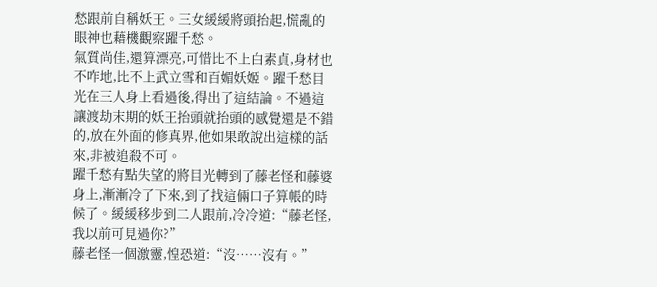愁跟前自稱妖王。三女緩緩將頭抬起,慌亂的眼神也藉機觀察躍千愁。
氣質尚佳,還算漂亮,可惜比不上白素貞,身材也不咋地,比不上武立雪和百媚妖姬。躍千愁目光在三人身上看過後,得出了這結論。不過這讓渡劫末期的妖王抬頭就抬頭的感覺還是不錯的,放在外面的修真界,他如果敢說出這樣的話來,非被追殺不可。
躍千愁有點失望的將目光轉到了藤老怪和藤婆身上,漸漸冷了下來,到了找這倆口子算帳的時候了。緩緩移步到二人跟前,冷冷道:“藤老怪,我以前可見過你?”
藤老怪一個激靈,惶恐道:“沒……沒有。”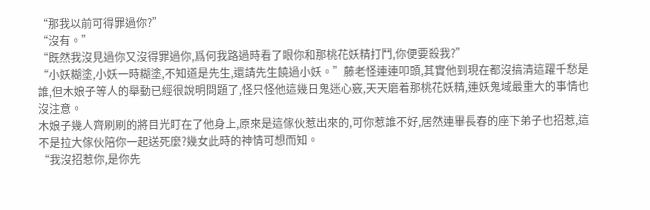“那我以前可得罪過你?”
“沒有。”
“既然我沒見過你又沒得罪過你,爲何我路過時看了眼你和那桃花妖精打鬥,你便要殺我?”
“小妖糊塗,小妖一時糊塗,不知道是先生,還請先生饒過小妖。”藤老怪連連叩頭,其實他到現在都沒搞清這躍千愁是誰,但木娘子等人的舉動已經很說明問題了,怪只怪他這幾日鬼迷心竅,天天磨着那桃花妖精,連妖鬼域最重大的事情也沒注意。
木娘子幾人齊刷刷的將目光盯在了他身上,原來是這傢伙惹出來的,可你惹誰不好,居然連畢長春的座下弟子也招惹,這不是拉大傢伙陪你一起送死麼?幾女此時的神情可想而知。
“我沒招惹你,是你先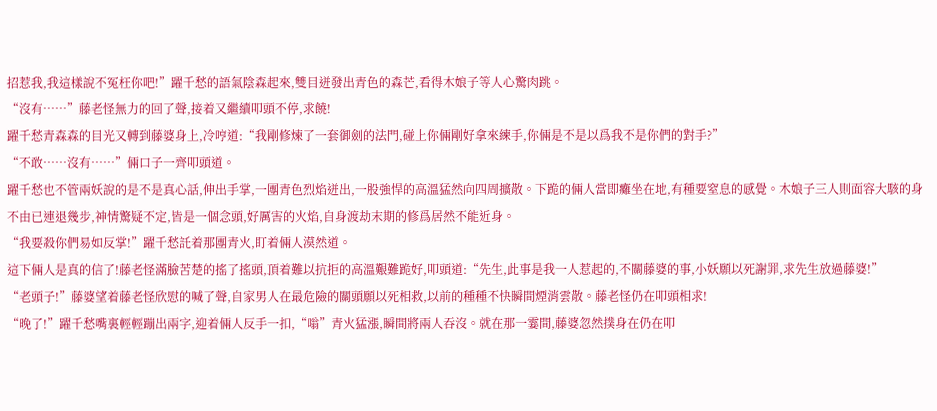招惹我,我這樣說不冤枉你吧!”躍千愁的語氣陰森起來,雙目迸發出青色的森芒,看得木娘子等人心驚肉跳。
“沒有……”藤老怪無力的回了聲,接着又繼續叩頭不停,求饒!
躍千愁青森森的目光又轉到藤婆身上,冷哼道:“我剛修煉了一套御劍的法門,碰上你倆剛好拿來練手,你倆是不是以爲我不是你們的對手?”
“不敢……沒有……”倆口子一齊叩頭道。
躍千愁也不管兩妖說的是不是真心話,伸出手掌,一團青色烈焰迸出,一股強悍的高溫猛然向四周擴散。下跪的倆人當即癱坐在地,有種要窒息的感覺。木娘子三人則面容大駭的身不由已連退幾步,神情驚疑不定,皆是一個念頭,好厲害的火焰,自身渡劫末期的修爲居然不能近身。
“我要殺你們易如反掌!”躍千愁託着那團青火,盯着倆人漠然道。
這下倆人是真的信了!藤老怪滿臉苦楚的搖了搖頭,頂着難以抗拒的高溫艱難跪好,叩頭道:“先生,此事是我一人惹起的,不關藤婆的事,小妖願以死謝罪,求先生放過藤婆!”
“老頭子!”藤婆望着藤老怪欣慰的喊了聲,自家男人在最危險的關頭願以死相救,以前的種種不快瞬間煙消雲散。藤老怪仍在叩頭相求!
“晚了!”躍千愁嘴裏輕輕蹦出兩字,迎着倆人反手一扣,“嗡”青火猛漲,瞬間將兩人吞沒。就在那一霎間,藤婆忽然撲身在仍在叩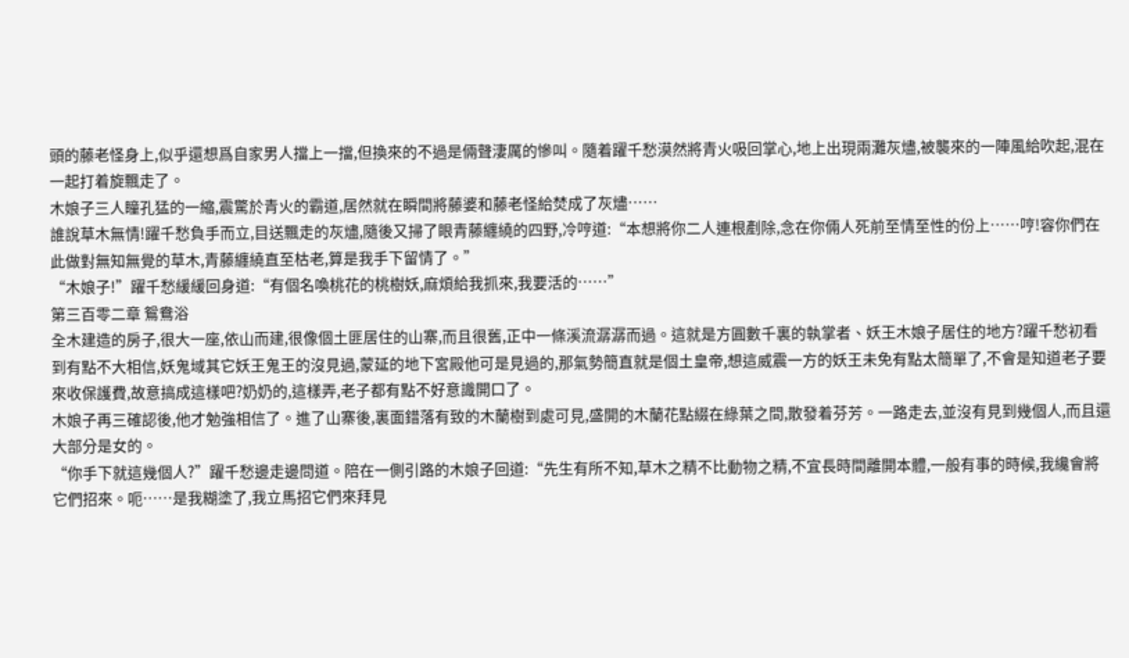頭的藤老怪身上,似乎還想爲自家男人擋上一擋,但換來的不過是倆聲淒厲的慘叫。隨着躍千愁漠然將青火吸回掌心,地上出現兩灘灰燼,被襲來的一陣風給吹起,混在一起打着旋飄走了。
木娘子三人瞳孔猛的一縮,震驚於青火的霸道,居然就在瞬間將藤婆和藤老怪給焚成了灰燼……
誰說草木無情!躍千愁負手而立,目送飄走的灰燼,隨後又掃了眼青藤纏繞的四野,冷哼道:“本想將你二人連根剷除,念在你倆人死前至情至性的份上……哼!容你們在此做對無知無覺的草木,青藤纏繞直至枯老,算是我手下留情了。”
“木娘子!”躍千愁緩緩回身道:“有個名喚桃花的桃樹妖,麻煩給我抓來,我要活的……”
第三百零二章 鴛鴦浴
全木建造的房子,很大一座,依山而建,很像個土匪居住的山寨,而且很舊,正中一條溪流潺潺而過。這就是方圓數千裏的執掌者、妖王木娘子居住的地方?躍千愁初看到有點不大相信,妖鬼域其它妖王鬼王的沒見過,蒙延的地下宮殿他可是見過的,那氣勢簡直就是個土皇帝,想這威震一方的妖王未免有點太簡單了,不會是知道老子要來收保護費,故意搞成這樣吧?奶奶的,這樣弄,老子都有點不好意識開口了。
木娘子再三確認後,他才勉強相信了。進了山寨後,裏面錯落有致的木蘭樹到處可見,盛開的木蘭花點綴在綠葉之間,散發着芬芳。一路走去,並沒有見到幾個人,而且還大部分是女的。
“你手下就這幾個人?”躍千愁邊走邊問道。陪在一側引路的木娘子回道:“先生有所不知,草木之精不比動物之精,不宜長時間離開本體,一般有事的時候,我纔會將它們招來。呃……是我糊塗了,我立馬招它們來拜見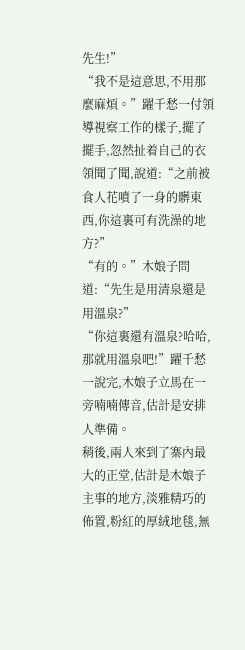先生!”
“我不是這意思,不用那麼麻煩。”躍千愁一付領導視察工作的樣子,擺了擺手,忽然扯着自己的衣領聞了聞,說道:“之前被食人花噴了一身的髒東西,你這裏可有洗澡的地方?”
“有的。”木娘子問道:“先生是用清泉還是用溫泉?”
“你這裏還有溫泉?哈哈,那就用溫泉吧!”躍千愁一說完,木娘子立馬在一旁喃喃傳音,估計是安排人準備。
稍後,兩人來到了寨內最大的正堂,估計是木娘子主事的地方,淡雅精巧的佈置,粉紅的厚絨地毯,無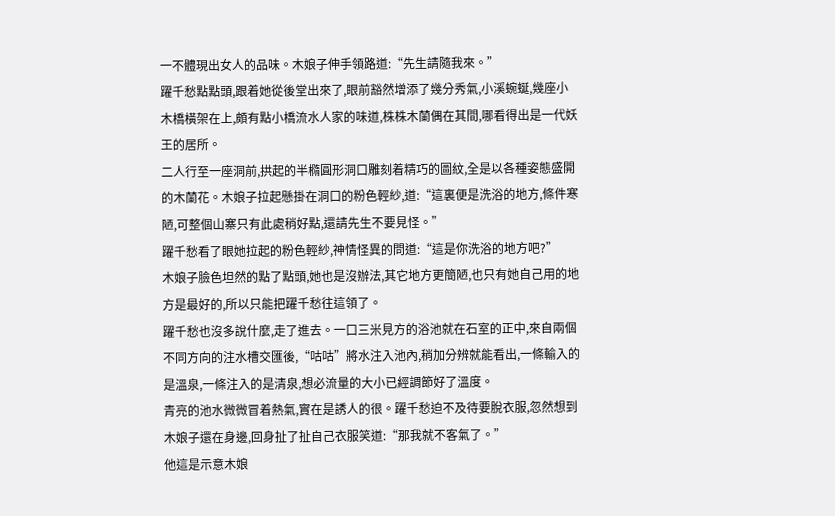一不體現出女人的品味。木娘子伸手領路道:“先生請隨我來。”
躍千愁點點頭,跟着她從後堂出來了,眼前豁然增添了幾分秀氣,小溪蜿蜒,幾座小木橋橫架在上,頗有點小橋流水人家的味道,株株木蘭偶在其間,哪看得出是一代妖王的居所。
二人行至一座洞前,拱起的半橢圓形洞口雕刻着精巧的圖紋,全是以各種姿態盛開的木蘭花。木娘子拉起懸掛在洞口的粉色輕紗,道:“這裏便是洗浴的地方,條件寒陋,可整個山寨只有此處稍好點,還請先生不要見怪。”
躍千愁看了眼她拉起的粉色輕紗,神情怪異的問道:“這是你洗浴的地方吧?”
木娘子臉色坦然的點了點頭,她也是沒辦法,其它地方更簡陋,也只有她自己用的地方是最好的,所以只能把躍千愁往這領了。
躍千愁也沒多說什麼,走了進去。一口三米見方的浴池就在石室的正中,來自兩個不同方向的注水槽交匯後,“咕咕”將水注入池內,稍加分辨就能看出,一條輸入的是溫泉,一條注入的是清泉,想必流量的大小已經調節好了溫度。
青亮的池水微微冒着熱氣,實在是誘人的很。躍千愁迫不及待要脫衣服,忽然想到木娘子還在身邊,回身扯了扯自己衣服笑道:“那我就不客氣了。”
他這是示意木娘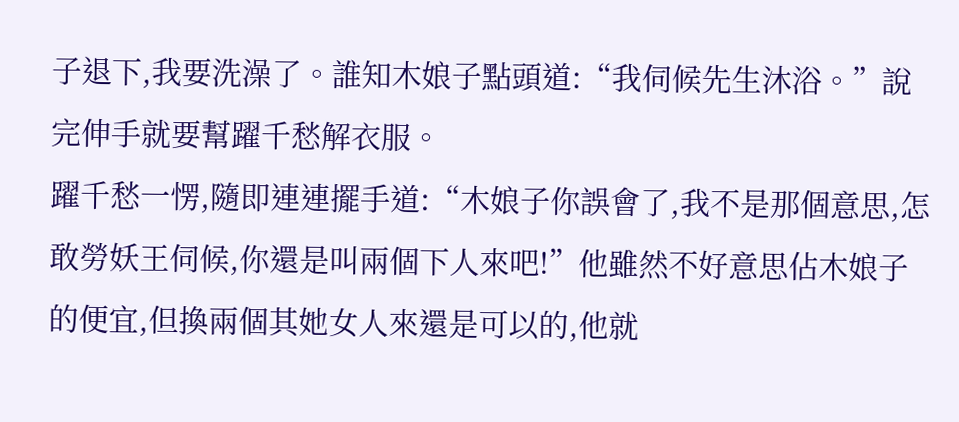子退下,我要洗澡了。誰知木娘子點頭道:“我伺候先生沐浴。”說完伸手就要幫躍千愁解衣服。
躍千愁一愣,隨即連連擺手道:“木娘子你誤會了,我不是那個意思,怎敢勞妖王伺候,你還是叫兩個下人來吧!”他雖然不好意思佔木娘子的便宜,但換兩個其她女人來還是可以的,他就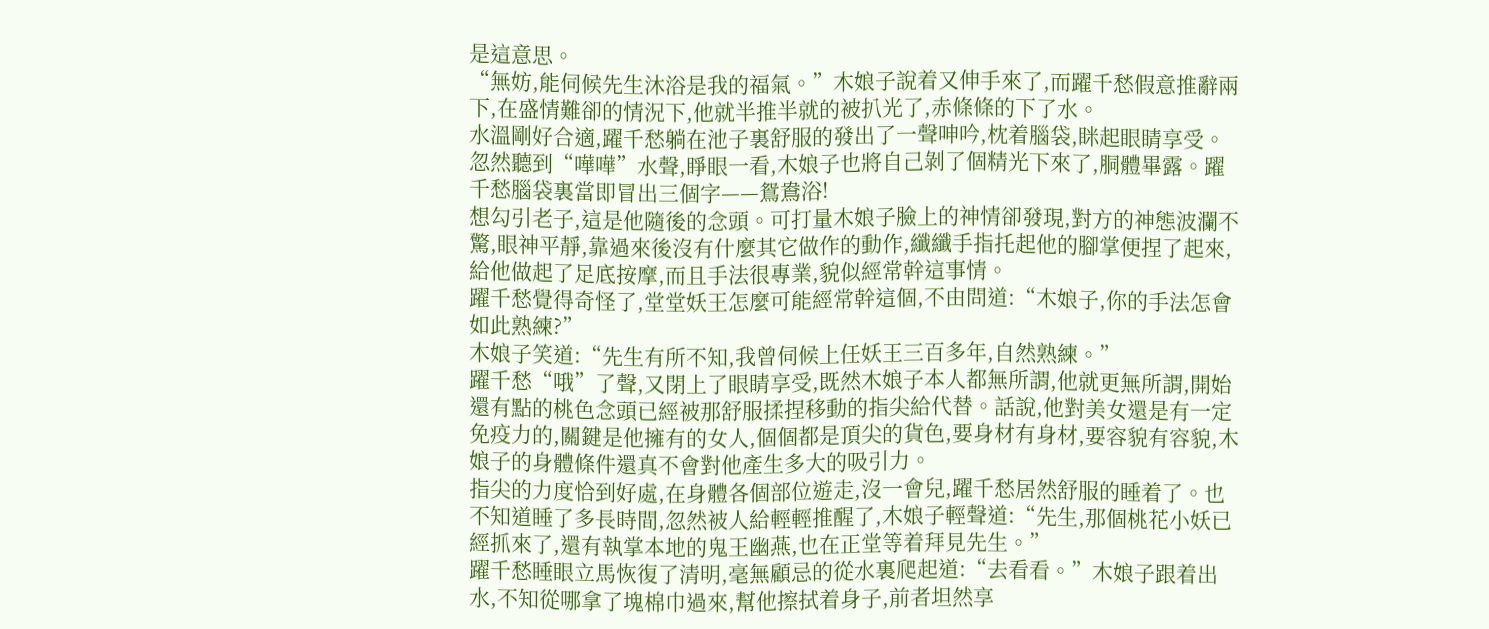是這意思。
“無妨,能伺候先生沐浴是我的福氣。”木娘子說着又伸手來了,而躍千愁假意推辭兩下,在盛情難卻的情況下,他就半推半就的被扒光了,赤條條的下了水。
水溫剛好合適,躍千愁躺在池子裏舒服的發出了一聲呻吟,枕着腦袋,眯起眼睛享受。忽然聽到“嘩嘩”水聲,睜眼一看,木娘子也將自己剝了個精光下來了,胴體畢露。躍千愁腦袋裏當即冒出三個字——鴛鴦浴!
想勾引老子,這是他隨後的念頭。可打量木娘子臉上的神情卻發現,對方的神態波瀾不驚,眼神平靜,靠過來後沒有什麼其它做作的動作,纖纖手指托起他的腳掌便捏了起來,給他做起了足底按摩,而且手法很專業,貌似經常幹這事情。
躍千愁覺得奇怪了,堂堂妖王怎麼可能經常幹這個,不由問道:“木娘子,你的手法怎會如此熟練?”
木娘子笑道:“先生有所不知,我曾伺候上任妖王三百多年,自然熟練。”
躍千愁“哦”了聲,又閉上了眼睛享受,既然木娘子本人都無所謂,他就更無所謂,開始還有點的桃色念頭已經被那舒服揉捏移動的指尖給代替。話說,他對美女還是有一定免疫力的,關鍵是他擁有的女人,個個都是頂尖的貨色,要身材有身材,要容貌有容貌,木娘子的身體條件還真不會對他產生多大的吸引力。
指尖的力度恰到好處,在身體各個部位遊走,沒一會兒,躍千愁居然舒服的睡着了。也不知道睡了多長時間,忽然被人給輕輕推醒了,木娘子輕聲道:“先生,那個桃花小妖已經抓來了,還有執掌本地的鬼王幽燕,也在正堂等着拜見先生。”
躍千愁睡眼立馬恢復了清明,毫無顧忌的從水裏爬起道:“去看看。”木娘子跟着出水,不知從哪拿了塊棉巾過來,幫他擦拭着身子,前者坦然享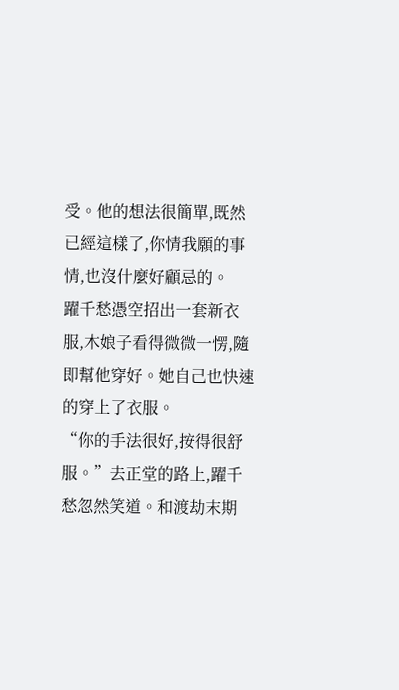受。他的想法很簡單,既然已經這樣了,你情我願的事情,也沒什麼好顧忌的。
躍千愁憑空招出一套新衣服,木娘子看得微微一愣,隨即幫他穿好。她自己也快速的穿上了衣服。
“你的手法很好,按得很舒服。”去正堂的路上,躍千愁忽然笑道。和渡劫末期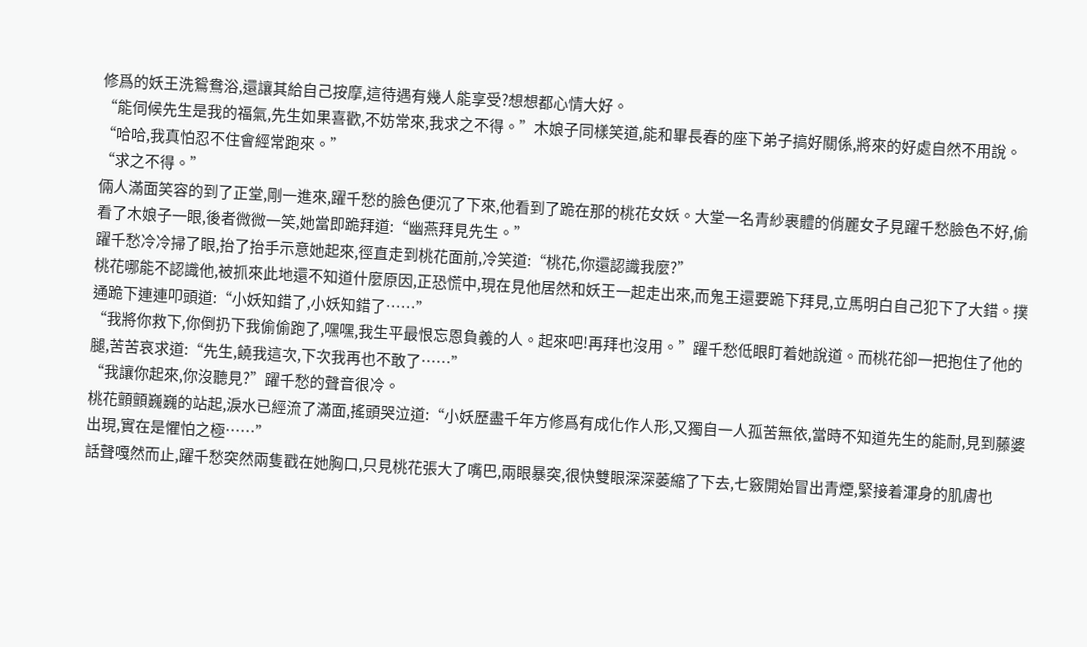修爲的妖王洗鴛鴦浴,還讓其給自己按摩,這待遇有幾人能享受?想想都心情大好。
“能伺候先生是我的福氣,先生如果喜歡,不妨常來,我求之不得。”木娘子同樣笑道,能和畢長春的座下弟子搞好關係,將來的好處自然不用說。
“哈哈,我真怕忍不住會經常跑來。”
“求之不得。”
倆人滿面笑容的到了正堂,剛一進來,躍千愁的臉色便沉了下來,他看到了跪在那的桃花女妖。大堂一名青紗裹體的俏麗女子見躍千愁臉色不好,偷看了木娘子一眼,後者微微一笑,她當即跪拜道:“幽燕拜見先生。”
躍千愁冷冷掃了眼,抬了抬手示意她起來,徑直走到桃花面前,冷笑道:“桃花,你還認識我麼?”
桃花哪能不認識他,被抓來此地還不知道什麼原因,正恐慌中,現在見他居然和妖王一起走出來,而鬼王還要跪下拜見,立馬明白自己犯下了大錯。撲通跪下連連叩頭道:“小妖知錯了,小妖知錯了……”
“我將你救下,你倒扔下我偷偷跑了,嘿嘿,我生平最恨忘恩負義的人。起來吧!再拜也沒用。”躍千愁低眼盯着她說道。而桃花卻一把抱住了他的腿,苦苦哀求道:“先生,饒我這次,下次我再也不敢了……”
“我讓你起來,你沒聽見?”躍千愁的聲音很冷。
桃花顫顫巍巍的站起,淚水已經流了滿面,搖頭哭泣道:“小妖歷盡千年方修爲有成化作人形,又獨自一人孤苦無依,當時不知道先生的能耐,見到藤婆出現,實在是懼怕之極……”
話聲嘎然而止,躍千愁突然兩隻戳在她胸口,只見桃花張大了嘴巴,兩眼暴突,很快雙眼深深萎縮了下去,七竅開始冒出青煙,緊接着渾身的肌膚也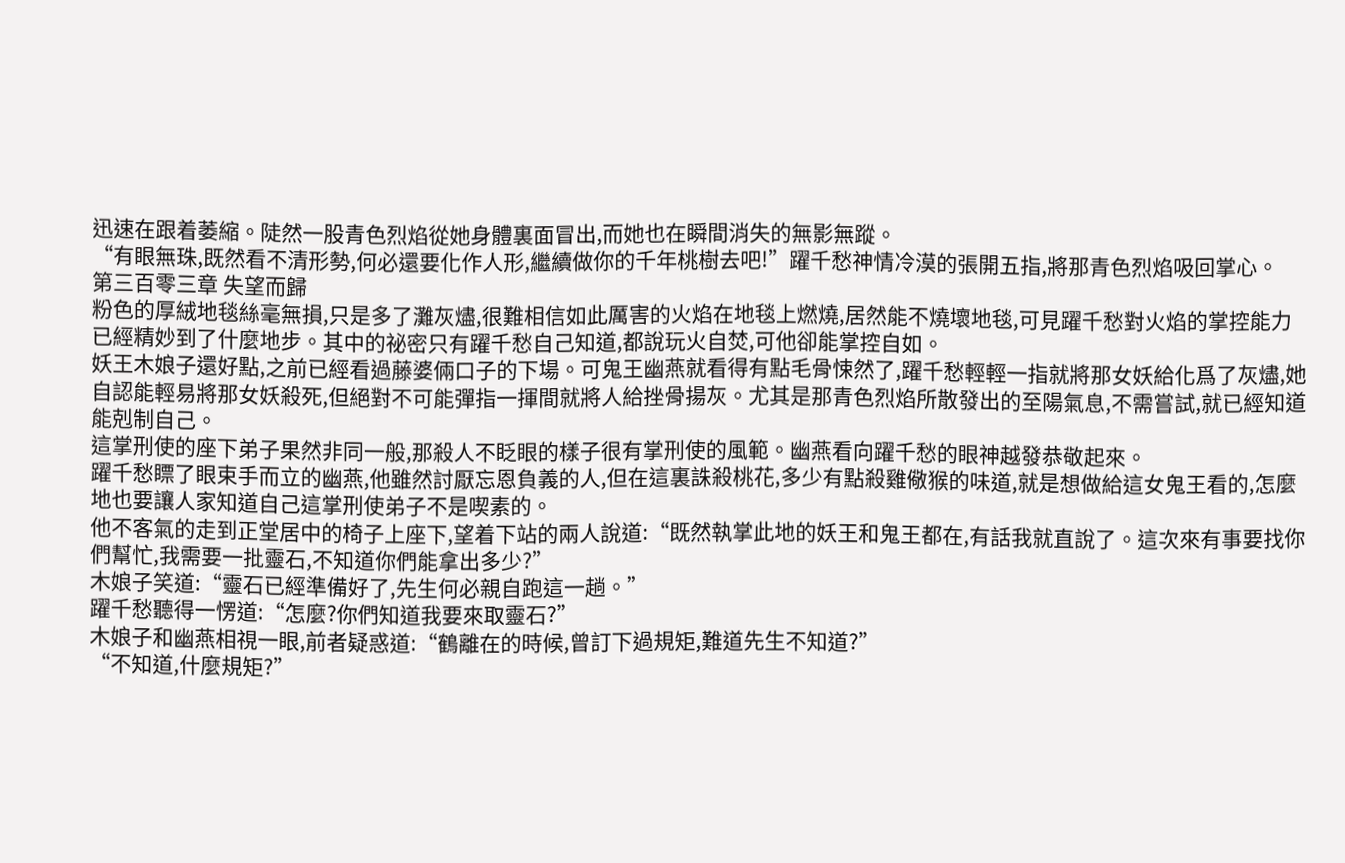迅速在跟着萎縮。陡然一股青色烈焰從她身體裏面冒出,而她也在瞬間消失的無影無蹤。
“有眼無珠,既然看不清形勢,何必還要化作人形,繼續做你的千年桃樹去吧!”躍千愁神情冷漠的張開五指,將那青色烈焰吸回掌心。
第三百零三章 失望而歸
粉色的厚絨地毯絲毫無損,只是多了灘灰燼,很難相信如此厲害的火焰在地毯上燃燒,居然能不燒壞地毯,可見躍千愁對火焰的掌控能力已經精妙到了什麼地步。其中的祕密只有躍千愁自己知道,都說玩火自焚,可他卻能掌控自如。
妖王木娘子還好點,之前已經看過藤婆倆口子的下場。可鬼王幽燕就看得有點毛骨悚然了,躍千愁輕輕一指就將那女妖給化爲了灰燼,她自認能輕易將那女妖殺死,但絕對不可能彈指一揮間就將人給挫骨揚灰。尤其是那青色烈焰所散發出的至陽氣息,不需嘗試,就已經知道能剋制自己。
這掌刑使的座下弟子果然非同一般,那殺人不眨眼的樣子很有掌刑使的風範。幽燕看向躍千愁的眼神越發恭敬起來。
躍千愁瞟了眼束手而立的幽燕,他雖然討厭忘恩負義的人,但在這裏誅殺桃花,多少有點殺雞儆猴的味道,就是想做給這女鬼王看的,怎麼地也要讓人家知道自己這掌刑使弟子不是喫素的。
他不客氣的走到正堂居中的椅子上座下,望着下站的兩人說道:“既然執掌此地的妖王和鬼王都在,有話我就直說了。這次來有事要找你們幫忙,我需要一批靈石,不知道你們能拿出多少?”
木娘子笑道:“靈石已經準備好了,先生何必親自跑這一趟。”
躍千愁聽得一愣道:“怎麼?你們知道我要來取靈石?”
木娘子和幽燕相視一眼,前者疑惑道:“鶴離在的時候,曾訂下過規矩,難道先生不知道?”
“不知道,什麼規矩?”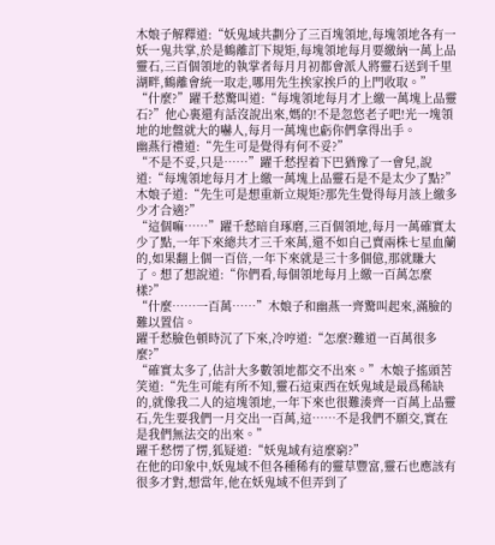木娘子解釋道:“妖鬼域共劃分了三百塊領地,每塊領地各有一妖一鬼共掌,於是鶴離訂下規矩,每塊領地每月要繳納一萬上品靈石,三百個領地的執掌者每月月初都會派人將靈石送到千里湖畔,鶴離會統一取走,哪用先生挨家挨戶的上門收取。”
“什麼?”躍千愁驚叫道:“每塊領地每月才上繳一萬塊上品靈石?”他心裏還有話沒說出來,媽的!不是忽悠老子吧!光一塊領地的地盤就大的嚇人,每月一萬塊也虧你們拿得出手。
幽燕行禮道:“先生可是覺得有何不妥?”
“不是不妥,只是……”躍千愁捏着下巴猶豫了一會兒,說道:“每塊領地每月才上繳一萬塊上品靈石是不是太少了點?”
木娘子道:“先生可是想重新立規矩?那先生覺得每月該上繳多少才合適?”
“這個嘛……”躍千愁暗自琢磨,三百個領地,每月一萬確實太少了點,一年下來總共才三千來萬,還不如自己賣兩株七星血蘭的,如果翻上個一百倍,一年下來就是三十多個億,那就賺大了。想了想說道:“你們看,每個領地每月上繳一百萬怎麼樣?”
“什麼……一百萬……”木娘子和幽燕一齊驚叫起來,滿臉的難以置信。
躍千愁臉色頓時沉了下來,冷哼道:“怎麼?難道一百萬很多麼?”
“確實太多了,估計大多數領地都交不出來。”木娘子搖頭苦笑道:“先生可能有所不知,靈石這東西在妖鬼域是最爲稀缺的,就像我二人的這塊領地,一年下來也很難湊齊一百萬上品靈石,先生要我們一月交出一百萬,這……不是我們不願交,實在是我們無法交的出來。”
躍千愁愣了愣,狐疑道:“妖鬼域有這麼窮?”
在他的印象中,妖鬼域不但各種稀有的靈草豐富,靈石也應該有很多才對,想當年,他在妖鬼域不但弄到了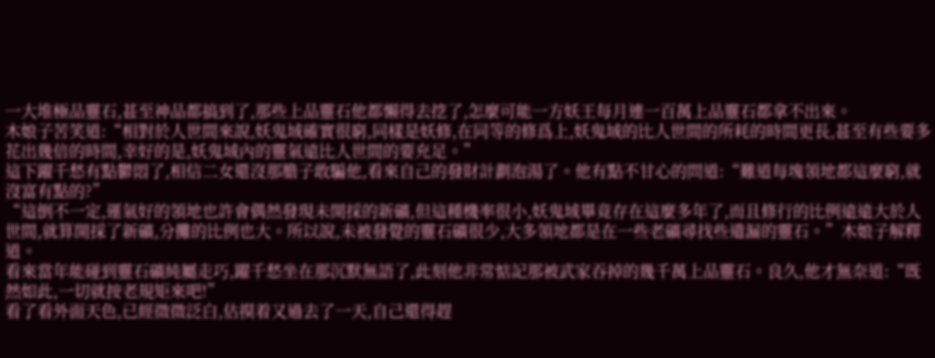一大堆極品靈石,甚至神品都搞到了,那些上品靈石他都懶得去挖了,怎麼可能一方妖王每月連一百萬上品靈石都拿不出來。
木娘子苦笑道:“相對於人世間來說,妖鬼域確實很窮,同樣是妖修,在同等的修爲上,妖鬼域的比人世間的所耗的時間更長,甚至有些要多花出幾倍的時間,幸好的是,妖鬼域內的靈氣遠比人世間的要充足。”
這下躍千愁有點鬱悶了,相信二女還沒那膽子敢騙他,看來自己的發財計劃泡湯了。他有點不甘心的問道:“難道每塊領地都這麼窮,就沒富有點的?”
“這倒不一定,運氣好的領地也許會偶然發現未開採的新礦,但這種機率很小,妖鬼域畢竟存在這麼多年了,而且修行的比例遠遠大於人世間,就算開採了新礦,分攤的比例也大。所以說,未被發覺的靈石礦很少,大多領地都是在一些老礦尋找些遺漏的靈石。”木娘子解釋道。
看來當年能碰到靈石礦純屬走巧,躍千愁坐在那沉默無語了,此刻他非常惦記那被武家吞掉的幾千萬上品靈石。良久,他才無奈道:“既然如此,一切就按老規矩來吧!”
看了看外面天色,已經微微泛白,估摸着又過去了一天,自己還得趕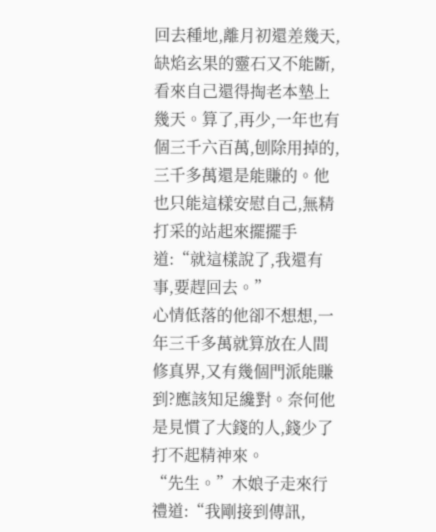回去種地,離月初還差幾天,缺焰玄果的靈石又不能斷,看來自己還得掏老本墊上幾天。算了,再少,一年也有個三千六百萬,刨除用掉的,三千多萬還是能賺的。他也只能這樣安慰自己,無精打采的站起來擺擺手道:“就這樣說了,我還有事,要趕回去。”
心情低落的他卻不想想,一年三千多萬就算放在人間修真界,又有幾個門派能賺到?應該知足纔對。奈何他是見慣了大錢的人,錢少了打不起精神來。
“先生。”木娘子走來行禮道:“我剛接到傳訊,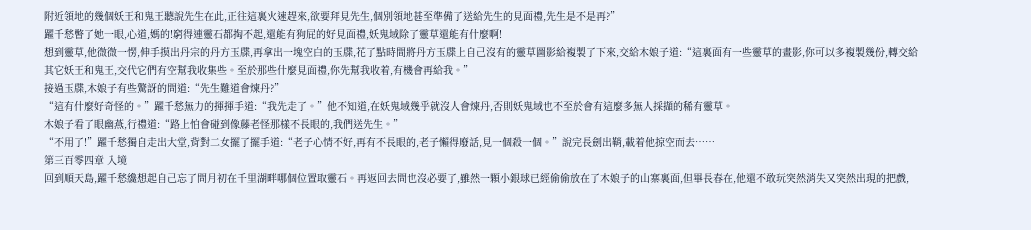附近領地的幾個妖王和鬼王聽說先生在此,正往這裏火速趕來,欲要拜見先生,個別領地甚至準備了送給先生的見面禮,先生是不是再?”
躍千愁瞥了她一眼,心道,媽的!窮得連靈石都掏不起,還能有狗屁的好見面禮,妖鬼域除了靈草還能有什麼啊!
想到靈草,他微微一愣,伸手摸出丹宗的丹方玉牒,再拿出一塊空白的玉牒,花了點時間將丹方玉牒上自己沒有的靈草圖影給複製了下來,交給木娘子道:“這裏面有一些靈草的畫影,你可以多複製幾份,轉交給其它妖王和鬼王,交代它們有空幫我收集些。至於那些什麼見面禮,你先幫我收着,有機會再給我。”
接過玉牒,木娘子有些驚訝的問道:“先生難道會煉丹?”
“這有什麼好奇怪的。”躍千愁無力的揮揮手道:“我先走了。”他不知道,在妖鬼域幾乎就沒人會煉丹,否則妖鬼域也不至於會有這麼多無人採擷的稀有靈草。
木娘子看了眼幽燕,行禮道:“路上怕會碰到像藤老怪那樣不長眼的,我們送先生。”
“不用了!”躍千愁獨自走出大堂,背對二女擺了擺手道:“老子心情不好,再有不長眼的,老子懶得廢話,見一個殺一個。”說完長劍出鞘,載着他掠空而去……
第三百零四章 入境
回到順天島,躍千愁纔想起自己忘了問月初在千里湖畔哪個位置取靈石。再返回去問也沒必要了,雖然一顆小銀球已經偷偷放在了木娘子的山寨裏面,但畢長春在,他還不敢玩突然消失又突然出現的把戲,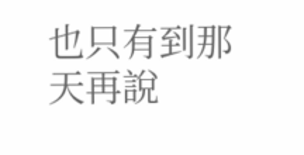也只有到那天再說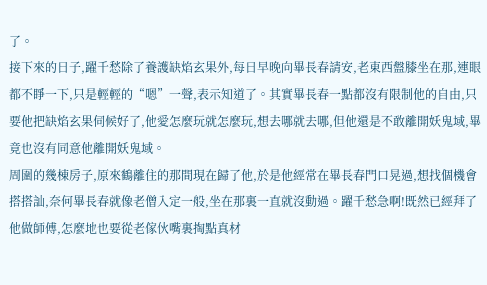了。
接下來的日子,躍千愁除了養護缺焰玄果外,每日早晚向畢長春請安,老東西盤膝坐在那,連眼都不睜一下,只是輕輕的“嗯”一聲,表示知道了。其實畢長春一點都沒有限制他的自由,只要他把缺焰玄果伺候好了,他愛怎麼玩就怎麼玩,想去哪就去哪,但他還是不敢離開妖鬼域,畢竟也沒有同意他離開妖鬼域。
周圍的幾棟房子,原來鶴離住的那間現在歸了他,於是他經常在畢長春門口晃過,想找個機會搭搭訕,奈何畢長春就像老僧入定一般,坐在那裏一直就沒動過。躍千愁急啊!既然已經拜了他做師傅,怎麼地也要從老傢伙嘴裏掏點真材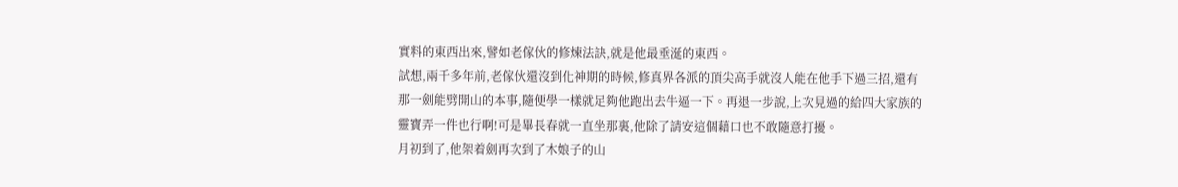實料的東西出來,譬如老傢伙的修煉法訣,就是他最垂涎的東西。
試想,兩千多年前,老傢伙還沒到化神期的時候,修真界各派的頂尖高手就沒人能在他手下過三招,還有那一劍能劈開山的本事,隨便學一樣就足夠他跑出去牛逼一下。再退一步說,上次見過的給四大家族的靈寶弄一件也行啊!可是畢長春就一直坐那裏,他除了請安這個藉口也不敢隨意打擾。
月初到了,他架着劍再次到了木娘子的山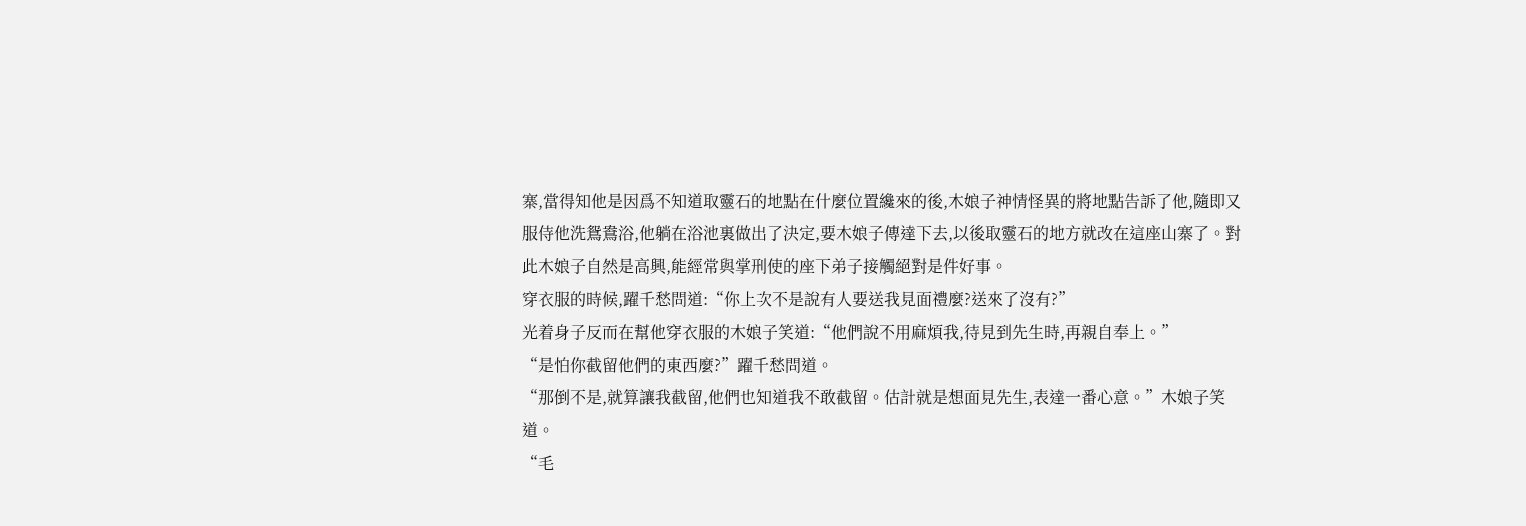寨,當得知他是因爲不知道取靈石的地點在什麼位置纔來的後,木娘子神情怪異的將地點告訴了他,隨即又服侍他洗鴛鴦浴,他躺在浴池裏做出了決定,要木娘子傳達下去,以後取靈石的地方就改在這座山寨了。對此木娘子自然是高興,能經常與掌刑使的座下弟子接觸絕對是件好事。
穿衣服的時候,躍千愁問道:“你上次不是說有人要送我見面禮麼?送來了沒有?”
光着身子反而在幫他穿衣服的木娘子笑道:“他們說不用麻煩我,待見到先生時,再親自奉上。”
“是怕你截留他們的東西麼?”躍千愁問道。
“那倒不是,就算讓我截留,他們也知道我不敢截留。估計就是想面見先生,表達一番心意。”木娘子笑道。
“毛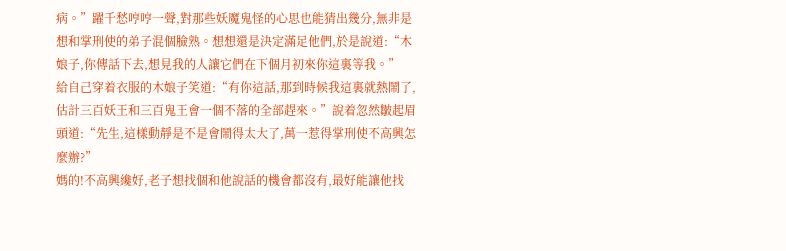病。”躍千愁哼哼一聲,對那些妖魔鬼怪的心思也能猜出幾分,無非是想和掌刑使的弟子混個臉熟。想想還是決定滿足他們,於是說道:“木娘子,你傳話下去,想見我的人讓它們在下個月初來你這裏等我。”
給自己穿着衣服的木娘子笑道:“有你這話,那到時候我這裏就熱鬧了,估計三百妖王和三百鬼王會一個不落的全部趕來。”說着忽然皺起眉頭道:“先生,這樣動靜是不是會鬧得太大了,萬一惹得掌刑使不高興怎麼辦?”
媽的!不高興纔好,老子想找個和他說話的機會都沒有,最好能讓他找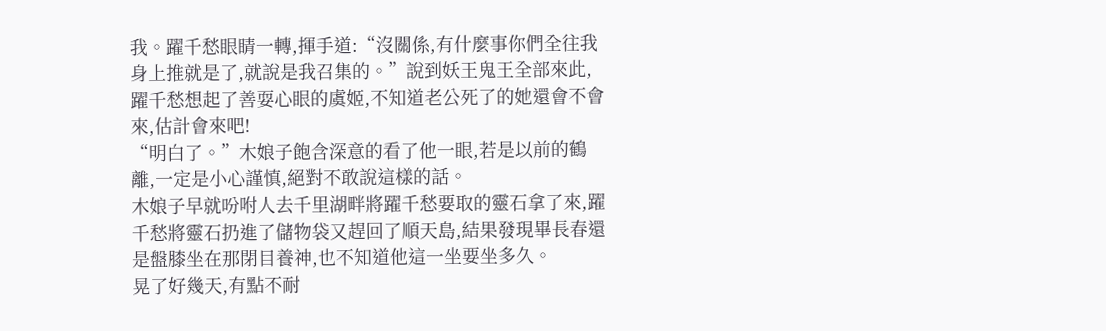我。躍千愁眼睛一轉,揮手道:“沒關係,有什麼事你們全往我身上推就是了,就說是我召集的。”說到妖王鬼王全部來此,躍千愁想起了善耍心眼的虞姬,不知道老公死了的她還會不會來,估計會來吧!
“明白了。”木娘子飽含深意的看了他一眼,若是以前的鶴離,一定是小心謹慎,絕對不敢說這樣的話。
木娘子早就吩咐人去千里湖畔將躍千愁要取的靈石拿了來,躍千愁將靈石扔進了儲物袋又趕回了順天島,結果發現畢長春還是盤膝坐在那閉目養神,也不知道他這一坐要坐多久。
晃了好幾天,有點不耐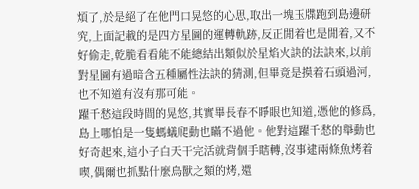煩了,於是絕了在他門口晃悠的心思,取出一塊玉牒跑到島邊研究,上面記載的是四方星圖的運轉軌跡,反正閒着也是閒着,又不好偷走,乾脆看看能不能總結出類似於星焰火訣的法訣來,以前對星圖有過暗含五種屬性法訣的猜測,但畢竟是摸着石頭過河,也不知道有沒有那可能。
躍千愁這段時間的晃悠,其實畢長春不睜眼也知道,憑他的修爲,島上哪怕是一隻螞蟻爬動也瞞不過他。他對這躍千愁的舉動也好奇起來,這小子白天干完活就背個手瞎轉,沒事逮兩條魚烤着喫,偶爾也抓點什麼鳥獸之類的烤,還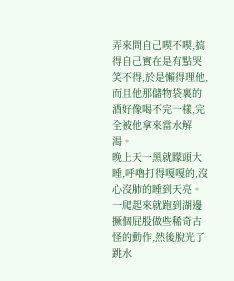弄來問自己喫不喫,搞得自己實在是有點哭笑不得,於是懶得理他,而且他那儲物袋裏的酒好像喝不完一樣,完全被他拿來當水解渴。
晚上天一黑就矇頭大睡,呼嚕打得嘎嘎的,沒心沒肺的睡到天亮。一爬起來就跑到湖邊撅個屁股做些稀奇古怪的動作,然後脫光了跳水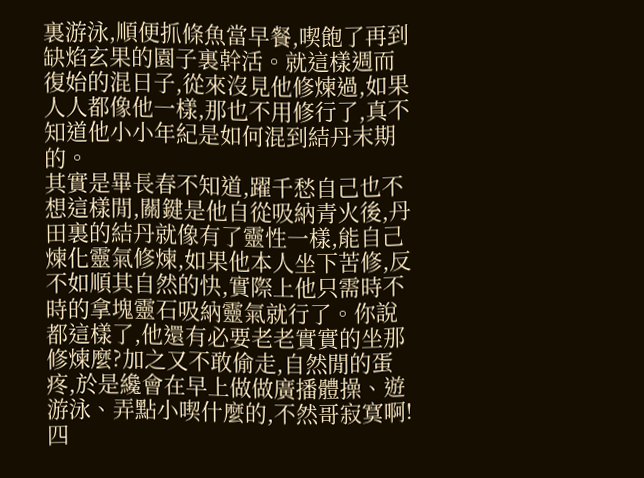裏游泳,順便抓條魚當早餐,喫飽了再到缺焰玄果的園子裏幹活。就這樣週而復始的混日子,從來沒見他修煉過,如果人人都像他一樣,那也不用修行了,真不知道他小小年紀是如何混到結丹末期的。
其實是畢長春不知道,躍千愁自己也不想這樣閒,關鍵是他自從吸納青火後,丹田裏的結丹就像有了靈性一樣,能自己煉化靈氣修煉,如果他本人坐下苦修,反不如順其自然的快,實際上他只需時不時的拿塊靈石吸納靈氣就行了。你說都這樣了,他還有必要老老實實的坐那修煉麼?加之又不敢偷走,自然閒的蛋疼,於是纔會在早上做做廣播體操、遊游泳、弄點小喫什麼的,不然哥寂寞啊!
四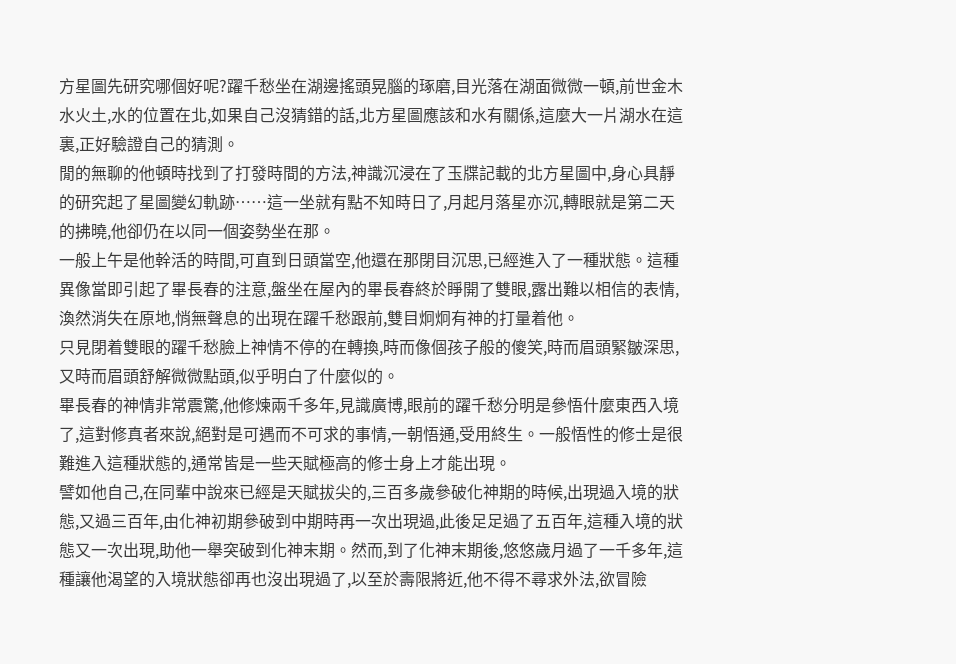方星圖先研究哪個好呢?躍千愁坐在湖邊搖頭晃腦的琢磨,目光落在湖面微微一頓,前世金木水火土,水的位置在北,如果自己沒猜錯的話,北方星圖應該和水有關係,這麼大一片湖水在這裏,正好驗證自己的猜測。
閒的無聊的他頓時找到了打發時間的方法,神識沉浸在了玉牒記載的北方星圖中,身心具靜的研究起了星圖變幻軌跡……這一坐就有點不知時日了,月起月落星亦沉,轉眼就是第二天的拂曉,他卻仍在以同一個姿勢坐在那。
一般上午是他幹活的時間,可直到日頭當空,他還在那閉目沉思,已經進入了一種狀態。這種異像當即引起了畢長春的注意,盤坐在屋內的畢長春終於睜開了雙眼,露出難以相信的表情,渙然消失在原地,悄無聲息的出現在躍千愁跟前,雙目炯炯有神的打量着他。
只見閉着雙眼的躍千愁臉上神情不停的在轉換,時而像個孩子般的傻笑,時而眉頭緊皺深思,又時而眉頭舒解微微點頭,似乎明白了什麼似的。
畢長春的神情非常震驚,他修煉兩千多年,見識廣博,眼前的躍千愁分明是參悟什麼東西入境了,這對修真者來說,絕對是可遇而不可求的事情,一朝悟通,受用終生。一般悟性的修士是很難進入這種狀態的,通常皆是一些天賦極高的修士身上才能出現。
譬如他自己,在同輩中說來已經是天賦拔尖的,三百多歲參破化神期的時候,出現過入境的狀態,又過三百年,由化神初期參破到中期時再一次出現過,此後足足過了五百年,這種入境的狀態又一次出現,助他一舉突破到化神末期。然而,到了化神末期後,悠悠歲月過了一千多年,這種讓他渴望的入境狀態卻再也沒出現過了,以至於壽限將近,他不得不尋求外法,欲冒險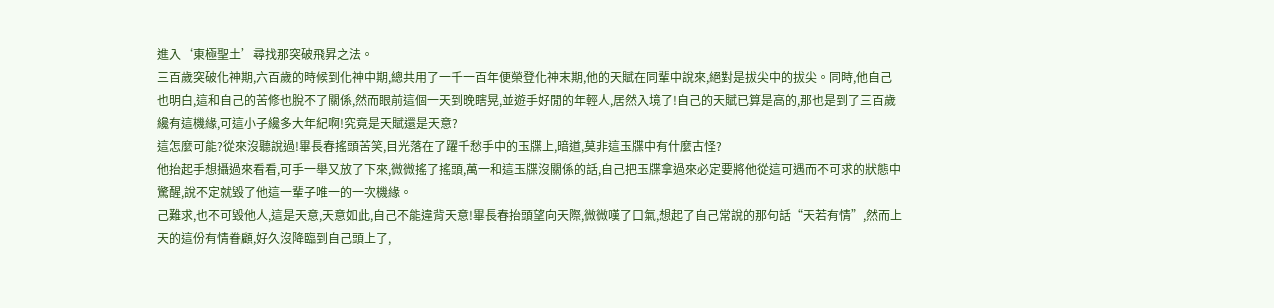進入‘東極聖土’尋找那突破飛昇之法。
三百歲突破化神期,六百歲的時候到化神中期,總共用了一千一百年便榮登化神末期,他的天賦在同輩中說來,絕對是拔尖中的拔尖。同時,他自己也明白,這和自己的苦修也脫不了關係,然而眼前這個一天到晚瞎晃,並遊手好閒的年輕人,居然入境了!自己的天賦已算是高的,那也是到了三百歲纔有這機緣,可這小子纔多大年紀啊!究竟是天賦還是天意?
這怎麼可能?從來沒聽說過!畢長春搖頭苦笑,目光落在了躍千愁手中的玉牒上,暗道,莫非這玉牒中有什麼古怪?
他抬起手想攝過來看看,可手一舉又放了下來,微微搖了搖頭,萬一和這玉牒沒關係的話,自己把玉牒拿過來必定要將他從這可遇而不可求的狀態中驚醒,說不定就毀了他這一輩子唯一的一次機緣。
己難求,也不可毀他人,這是天意,天意如此,自己不能違背天意!畢長春抬頭望向天際,微微嘆了口氣,想起了自己常說的那句話“天若有情”,然而上天的這份有情眷顧,好久沒降臨到自己頭上了,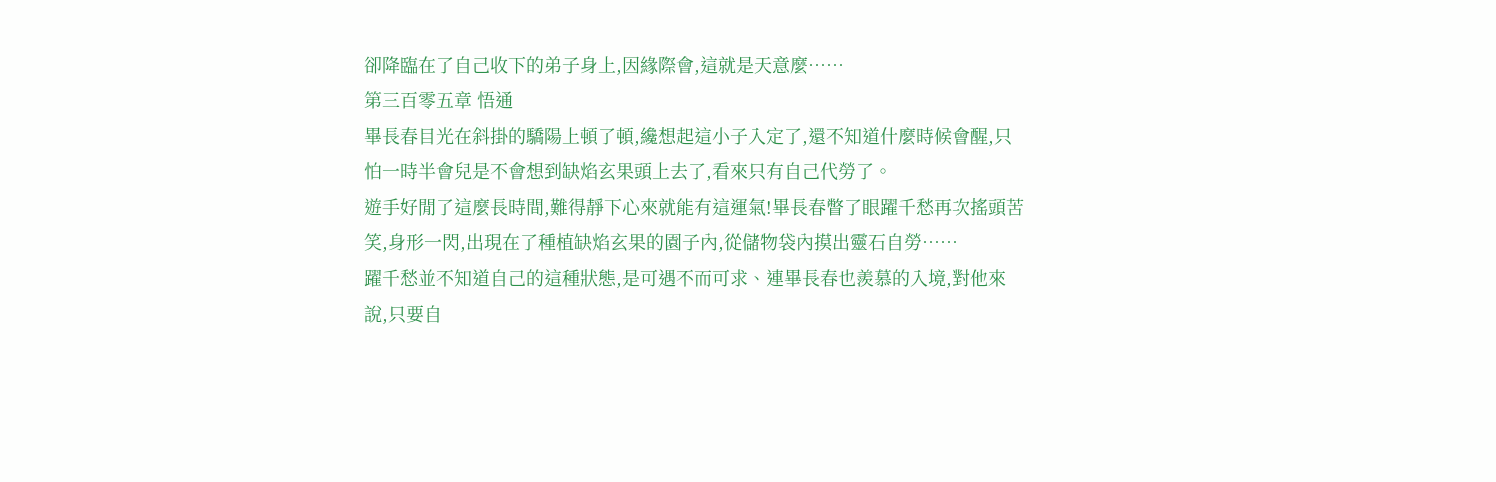卻降臨在了自己收下的弟子身上,因緣際會,這就是天意麼……
第三百零五章 悟通
畢長春目光在斜掛的驕陽上頓了頓,纔想起這小子入定了,還不知道什麼時候會醒,只怕一時半會兒是不會想到缺焰玄果頭上去了,看來只有自己代勞了。
遊手好閒了這麼長時間,難得靜下心來就能有這運氣!畢長春瞥了眼躍千愁再次搖頭苦笑,身形一閃,出現在了種植缺焰玄果的園子內,從儲物袋內摸出靈石自勞……
躍千愁並不知道自己的這種狀態,是可遇不而可求、連畢長春也羨慕的入境,對他來說,只要自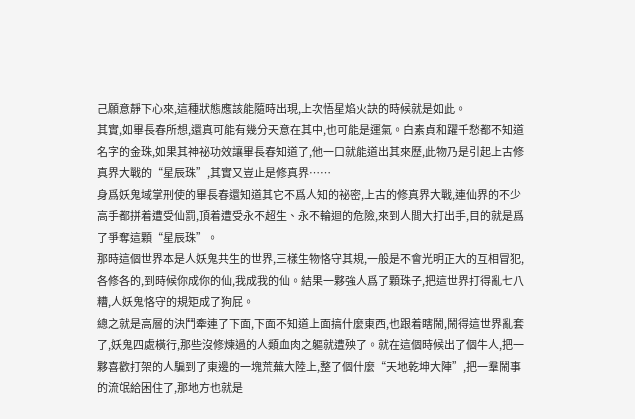己願意靜下心來,這種狀態應該能隨時出現,上次悟星焰火訣的時候就是如此。
其實,如畢長春所想,還真可能有幾分天意在其中,也可能是運氣。白素貞和躍千愁都不知道名字的金珠,如果其神祕功效讓畢長春知道了,他一口就能道出其來歷,此物乃是引起上古修真界大戰的“星辰珠”,其實又豈止是修真界……
身爲妖鬼域掌刑使的畢長春還知道其它不爲人知的祕密,上古的修真界大戰,連仙界的不少高手都拼着遭受仙罰,頂着遭受永不超生、永不輪迴的危險,來到人間大打出手,目的就是爲了爭奪這顆“星辰珠”。
那時這個世界本是人妖鬼共生的世界,三樣生物恪守其規,一般是不會光明正大的互相冒犯,各修各的,到時候你成你的仙,我成我的仙。結果一夥強人爲了顆珠子,把這世界打得亂七八糟,人妖鬼恪守的規矩成了狗屁。
總之就是高層的決鬥牽連了下面,下面不知道上面搞什麼東西,也跟着瞎鬧,鬧得這世界亂套了,妖鬼四處橫行,那些沒修煉過的人類血肉之軀就遭殃了。就在這個時候出了個牛人,把一夥喜歡打架的人騙到了東邊的一塊荒蕪大陸上,整了個什麼“天地乾坤大陣”,把一羣鬧事的流氓給困住了,那地方也就是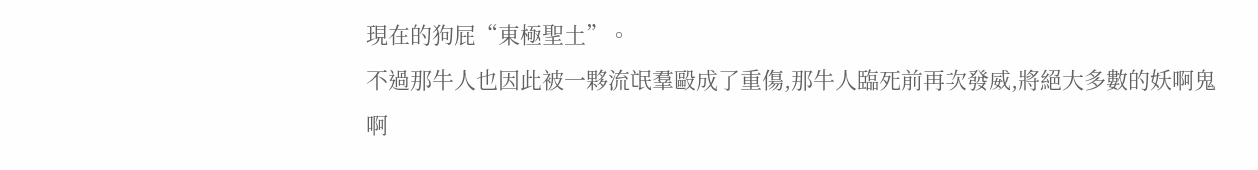現在的狗屁“東極聖土”。
不過那牛人也因此被一夥流氓羣毆成了重傷,那牛人臨死前再次發威,將絕大多數的妖啊鬼啊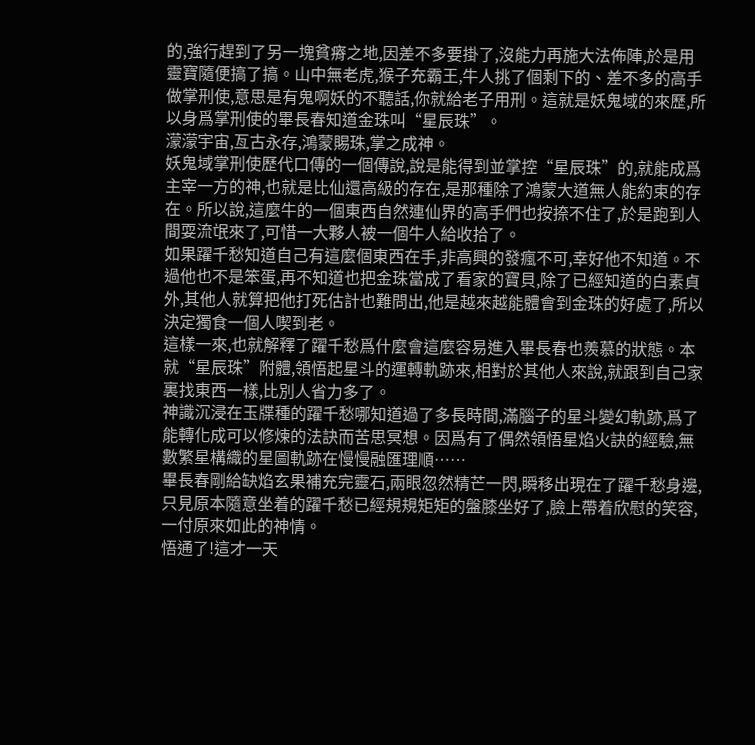的,強行趕到了另一塊貧瘠之地,因差不多要掛了,沒能力再施大法佈陣,於是用靈寶隨便搞了搞。山中無老虎,猴子充霸王,牛人挑了個剩下的、差不多的高手做掌刑使,意思是有鬼啊妖的不聽話,你就給老子用刑。這就是妖鬼域的來歷,所以身爲掌刑使的畢長春知道金珠叫“星辰珠”。
濛濛宇宙,亙古永存,鴻蒙賜珠,掌之成神。
妖鬼域掌刑使歷代口傳的一個傳說,說是能得到並掌控“星辰珠”的,就能成爲主宰一方的神,也就是比仙還高級的存在,是那種除了鴻蒙大道無人能約束的存在。所以說,這麼牛的一個東西自然連仙界的高手們也按捺不住了,於是跑到人間耍流氓來了,可惜一大夥人被一個牛人給收拾了。
如果躍千愁知道自己有這麼個東西在手,非高興的發瘋不可,幸好他不知道。不過他也不是笨蛋,再不知道也把金珠當成了看家的寶貝,除了已經知道的白素貞外,其他人就算把他打死估計也難問出,他是越來越能體會到金珠的好處了,所以決定獨食一個人喫到老。
這樣一來,也就解釋了躍千愁爲什麼會這麼容易進入畢長春也羨慕的狀態。本就“星辰珠”附體,領悟起星斗的運轉軌跡來,相對於其他人來說,就跟到自己家裏找東西一樣,比別人省力多了。
神識沉浸在玉牒種的躍千愁哪知道過了多長時間,滿腦子的星斗變幻軌跡,爲了能轉化成可以修煉的法訣而苦思冥想。因爲有了偶然領悟星焰火訣的經驗,無數繁星構織的星圖軌跡在慢慢融匯理順……
畢長春剛給缺焰玄果補充完靈石,兩眼忽然精芒一閃,瞬移出現在了躍千愁身邊,只見原本隨意坐着的躍千愁已經規規矩矩的盤膝坐好了,臉上帶着欣慰的笑容,一付原來如此的神情。
悟通了!這才一天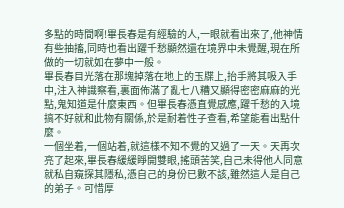多點的時間啊!畢長春是有經驗的人,一眼就看出來了,他神情有些抽搐,同時也看出躍千愁顯然還在境界中未覺醒,現在所做的一切就如在夢中一般。
畢長春目光落在那塊掉落在地上的玉牒上,抬手將其吸入手中,注入神識察看,裏面佈滿了亂七八糟又顯得密密麻麻的光點,鬼知道是什麼東西。但畢長春憑直覺感應,躍千愁的入境搞不好就和此物有關係,於是耐着性子查看,希望能看出點什麼。
一個坐着,一個站着,就這樣不知不覺的又過了一天。天再次亮了起來,畢長春緩緩睜開雙眼,搖頭苦笑,自己未得他人同意就私自窺探其隱私,憑自己的身份已數不該,雖然這人是自己的弟子。可惜厚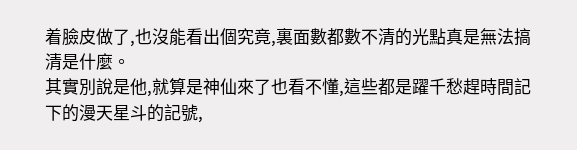着臉皮做了,也沒能看出個究竟,裏面數都數不清的光點真是無法搞清是什麼。
其實別說是他,就算是神仙來了也看不懂,這些都是躍千愁趕時間記下的漫天星斗的記號,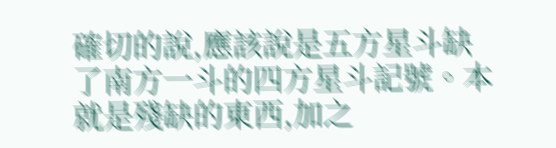確切的說,應該說是五方星斗缺了南方一斗的四方星斗記號。本就是殘缺的東西,加之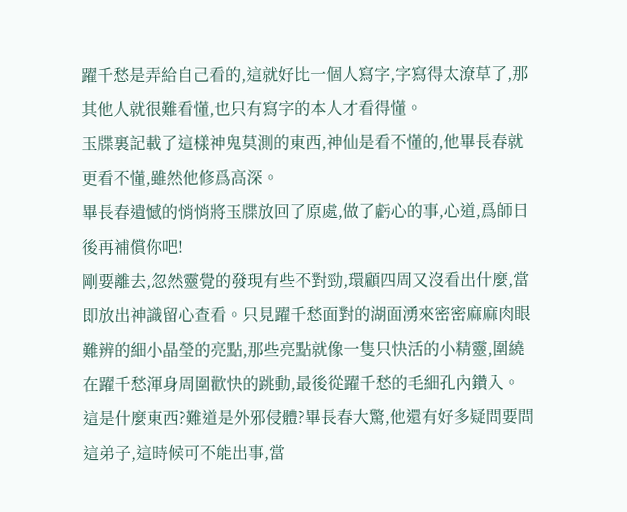躍千愁是弄給自己看的,這就好比一個人寫字,字寫得太潦草了,那其他人就很難看懂,也只有寫字的本人才看得懂。
玉牒裏記載了這樣神鬼莫測的東西,神仙是看不懂的,他畢長春就更看不懂,雖然他修爲高深。
畢長春遺憾的悄悄將玉牒放回了原處,做了虧心的事,心道,爲師日後再補償你吧!
剛要離去,忽然靈覺的發現有些不對勁,環顧四周又沒看出什麼,當即放出神識留心查看。只見躍千愁面對的湖面湧來密密麻麻肉眼難辨的細小晶瑩的亮點,那些亮點就像一隻只快活的小精靈,圍繞在躍千愁渾身周圍歡快的跳動,最後從躍千愁的毛細孔內鑽入。
這是什麼東西?難道是外邪侵體?畢長春大驚,他還有好多疑問要問這弟子,這時候可不能出事,當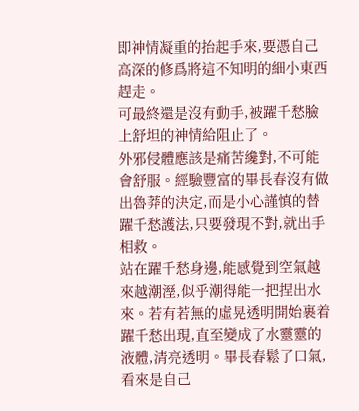即神情凝重的抬起手來,要憑自己高深的修爲將這不知明的細小東西趕走。
可最終還是沒有動手,被躍千愁臉上舒坦的神情給阻止了。
外邪侵體應該是痛苦纔對,不可能會舒服。經驗豐富的畢長春沒有做出魯莽的決定,而是小心謹慎的替躍千愁護法,只要發現不對,就出手相救。
站在躍千愁身邊,能感覺到空氣越來越潮溼,似乎潮得能一把捏出水來。若有若無的虛晃透明開始裹着躍千愁出現,直至變成了水靈靈的液體,清亮透明。畢長春鬆了口氣,看來是自己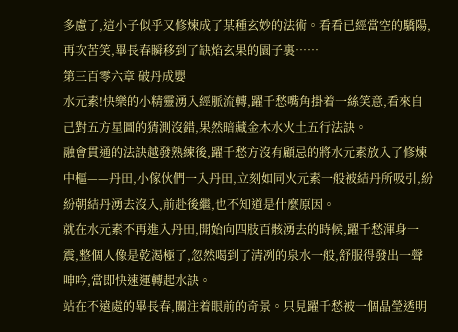多慮了,這小子似乎又修煉成了某種玄妙的法術。看看已經當空的驕陽,再次苦笑,畢長春瞬移到了缺焰玄果的園子裏……
第三百零六章 破丹成嬰
水元素!快樂的小精靈湧入經脈流轉,躍千愁嘴角掛着一絲笑意,看來自己對五方星圖的猜測沒錯,果然暗藏金木水火土五行法訣。
融會貫通的法訣越發熟練後,躍千愁方沒有顧忌的將水元素放入了修煉中樞——丹田,小傢伙們一入丹田,立刻如同火元素一般被結丹所吸引,紛紛朝結丹湧去沒入,前赴後繼,也不知道是什麼原因。
就在水元素不再進入丹田,開始向四肢百骸湧去的時候,躍千愁渾身一震,整個人像是乾渴極了,忽然喝到了清冽的泉水一般,舒服得發出一聲呻吟,當即快速運轉起水訣。
站在不遠處的畢長春,關注着眼前的奇景。只見躍千愁被一個晶瑩透明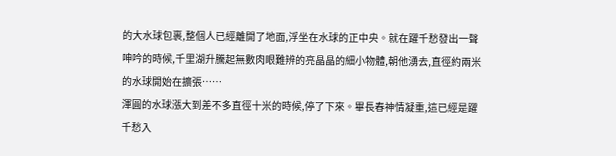的大水球包裹,整個人已經離開了地面,浮坐在水球的正中央。就在躍千愁發出一聲呻吟的時候,千里湖升騰起無數肉眼難辨的亮晶晶的細小物體,朝他湧去,直徑約兩米的水球開始在擴張……
渾圓的水球漲大到差不多直徑十米的時候,停了下來。畢長春神情凝重,這已經是躍千愁入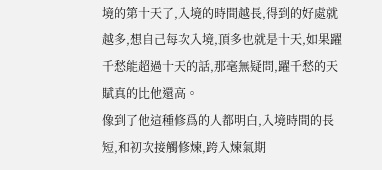境的第十天了,入境的時間越長,得到的好處就越多,想自己每次入境,頂多也就是十天,如果躍千愁能超過十天的話,那毫無疑問,躍千愁的天賦真的比他還高。
像到了他這種修爲的人都明白,入境時間的長短,和初次接觸修煉,跨入煉氣期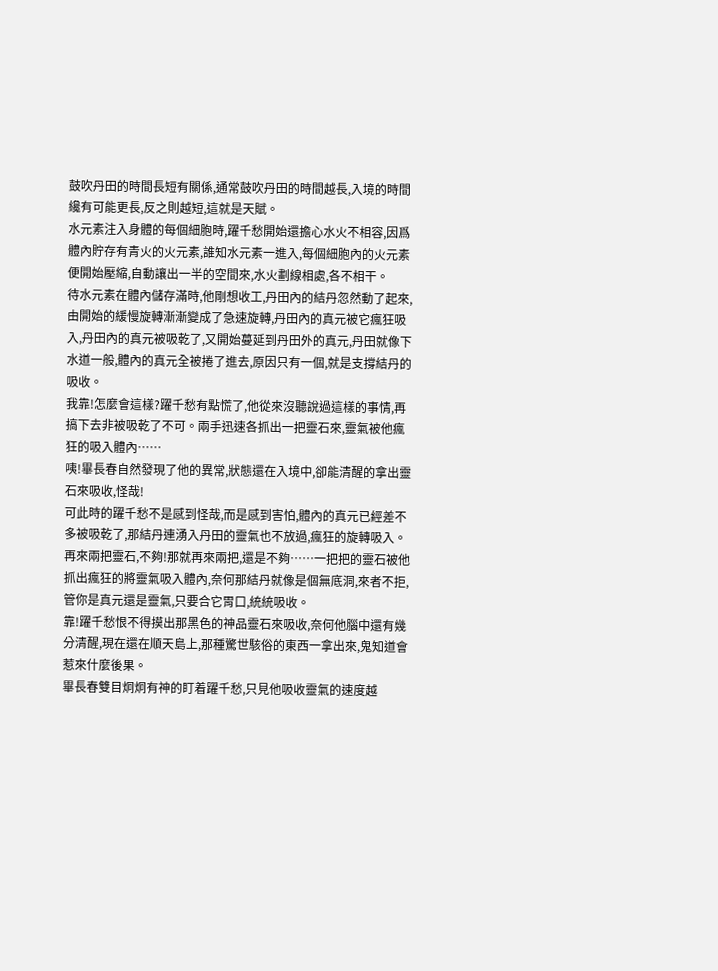鼓吹丹田的時間長短有關係,通常鼓吹丹田的時間越長,入境的時間纔有可能更長,反之則越短,這就是天賦。
水元素注入身體的每個細胞時,躍千愁開始還擔心水火不相容,因爲體內貯存有青火的火元素,誰知水元素一進入,每個細胞內的火元素便開始壓縮,自動讓出一半的空間來,水火劃線相處,各不相干。
待水元素在體內儲存滿時,他剛想收工,丹田內的結丹忽然動了起來,由開始的緩慢旋轉漸漸變成了急速旋轉,丹田內的真元被它瘋狂吸入,丹田內的真元被吸乾了,又開始蔓延到丹田外的真元,丹田就像下水道一般,體內的真元全被捲了進去,原因只有一個,就是支撐結丹的吸收。
我靠!怎麼會這樣?躍千愁有點慌了,他從來沒聽說過這樣的事情,再搞下去非被吸乾了不可。兩手迅速各抓出一把靈石來,靈氣被他瘋狂的吸入體內……
咦!畢長春自然發現了他的異常,狀態還在入境中,卻能清醒的拿出靈石來吸收,怪哉!
可此時的躍千愁不是感到怪哉,而是感到害怕,體內的真元已經差不多被吸乾了,那結丹連湧入丹田的靈氣也不放過,瘋狂的旋轉吸入。
再來兩把靈石,不夠!那就再來兩把,還是不夠……一把把的靈石被他抓出瘋狂的將靈氣吸入體內,奈何那結丹就像是個無底洞,來者不拒,管你是真元還是靈氣,只要合它胃口,統統吸收。
靠!躍千愁恨不得摸出那黑色的神品靈石來吸收,奈何他腦中還有幾分清醒,現在還在順天島上,那種驚世駭俗的東西一拿出來,鬼知道會惹來什麼後果。
畢長春雙目炯炯有神的盯着躍千愁,只見他吸收靈氣的速度越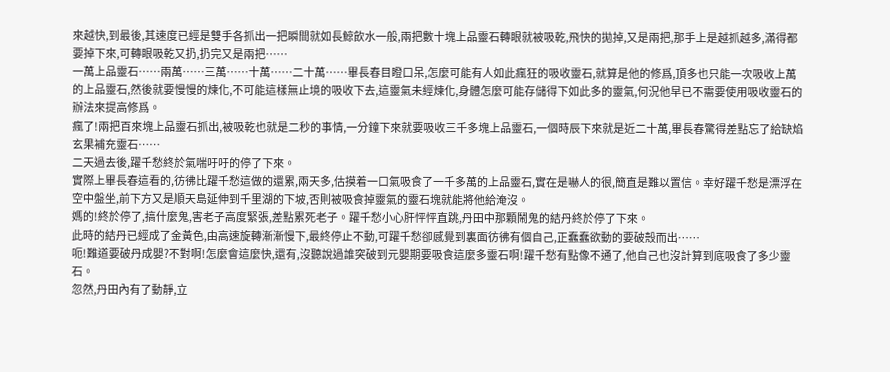來越快,到最後,其速度已經是雙手各抓出一把瞬間就如長鯨飲水一般,兩把數十塊上品靈石轉眼就被吸乾,飛快的拋掉,又是兩把,那手上是越抓越多,滿得都要掉下來,可轉眼吸乾又扔,扔完又是兩把……
一萬上品靈石……兩萬……三萬……十萬……二十萬……畢長春目瞪口呆,怎麼可能有人如此瘋狂的吸收靈石,就算是他的修爲,頂多也只能一次吸收上萬的上品靈石,然後就要慢慢的煉化,不可能這樣無止境的吸收下去,這靈氣未經煉化,身體怎麼可能存儲得下如此多的靈氣,何況他早已不需要使用吸收靈石的辦法來提高修爲。
瘋了!兩把百來塊上品靈石抓出,被吸乾也就是二秒的事情,一分鐘下來就要吸收三千多塊上品靈石,一個時辰下來就是近二十萬,畢長春驚得差點忘了給缺焰玄果補充靈石……
二天過去後,躍千愁終於氣喘吁吁的停了下來。
實際上畢長春這看的,彷彿比躍千愁這做的還累,兩天多,估摸着一口氣吸食了一千多萬的上品靈石,實在是嚇人的很,簡直是難以置信。幸好躍千愁是漂浮在空中盤坐,前下方又是順天島延伸到千里湖的下坡,否則被吸食掉靈氣的靈石塊就能將他給淹沒。
媽的!終於停了,搞什麼鬼,害老子高度緊張,差點累死老子。躍千愁小心肝怦怦直跳,丹田中那顆鬧鬼的結丹終於停了下來。
此時的結丹已經成了金黃色,由高速旋轉漸漸慢下,最終停止不動,可躍千愁卻感覺到裏面彷彿有個自己,正蠢蠢欲動的要破殼而出……
呃!難道要破丹成嬰?不對啊!怎麼會這麼快,還有,沒聽說過誰突破到元嬰期要吸食這麼多靈石啊!躍千愁有點像不通了,他自己也沒計算到底吸食了多少靈石。
忽然,丹田內有了動靜,立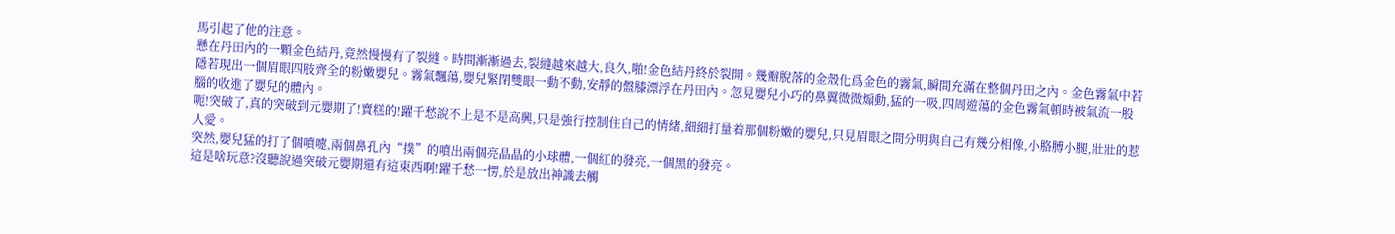馬引起了他的注意。
懸在丹田內的一顆金色結丹,竟然慢慢有了裂縫。時間漸漸過去,裂縫越來越大,良久,啪!金色結丹終於裂開。幾瓣脫落的金殼化爲金色的霧氣,瞬間充滿在整個丹田之內。金色霧氣中若隱若現出一個眉眼四肢齊全的粉嫩嬰兒。霧氣飄蕩,嬰兒緊閉雙眼一動不動,安靜的盤膝漂浮在丹田內。忽見嬰兒小巧的鼻翼微微煽動,猛的一吸,四周遊蕩的金色霧氣頓時被氣流一股腦的收進了嬰兒的體內。
呃!突破了,真的突破到元嬰期了!賣糕的!躍千愁說不上是不是高興,只是強行控制住自己的情緒,細細打量着那個粉嫩的嬰兒,只見眉眼之間分明與自己有幾分相像,小胳膊小腿,壯壯的惹人愛。
突然,嬰兒猛的打了個噴嚏,兩個鼻孔內“撲”的噴出兩個亮晶晶的小球體,一個紅的發亮,一個黑的發亮。
這是啥玩意?沒聽說過突破元嬰期還有這東西啊!躍千愁一愣,於是放出神識去觸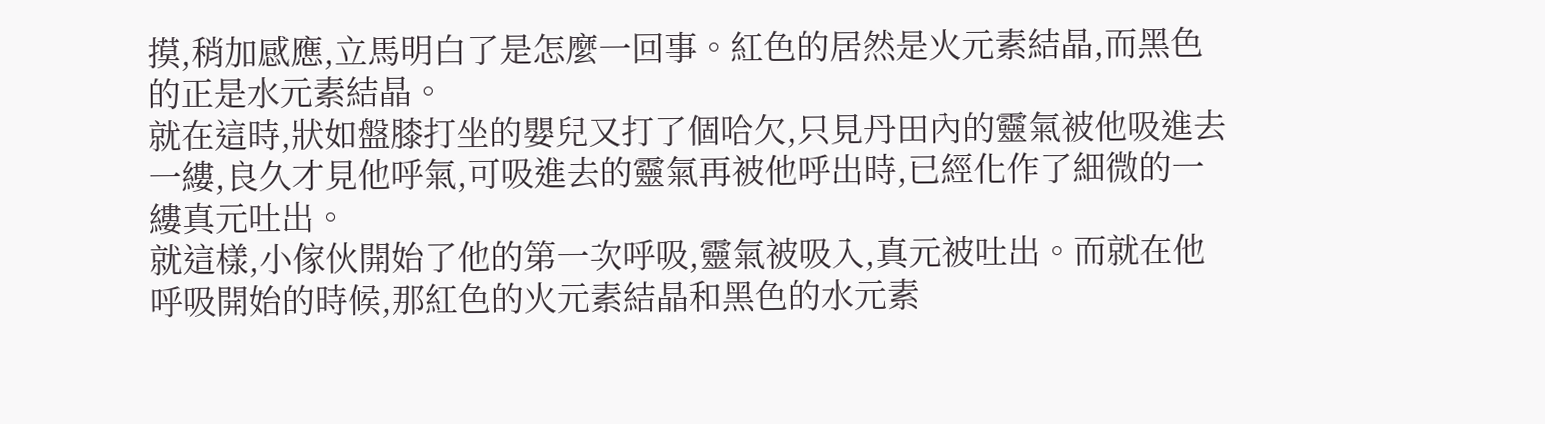摸,稍加感應,立馬明白了是怎麼一回事。紅色的居然是火元素結晶,而黑色的正是水元素結晶。
就在這時,狀如盤膝打坐的嬰兒又打了個哈欠,只見丹田內的靈氣被他吸進去一縷,良久才見他呼氣,可吸進去的靈氣再被他呼出時,已經化作了細微的一縷真元吐出。
就這樣,小傢伙開始了他的第一次呼吸,靈氣被吸入,真元被吐出。而就在他呼吸開始的時候,那紅色的火元素結晶和黑色的水元素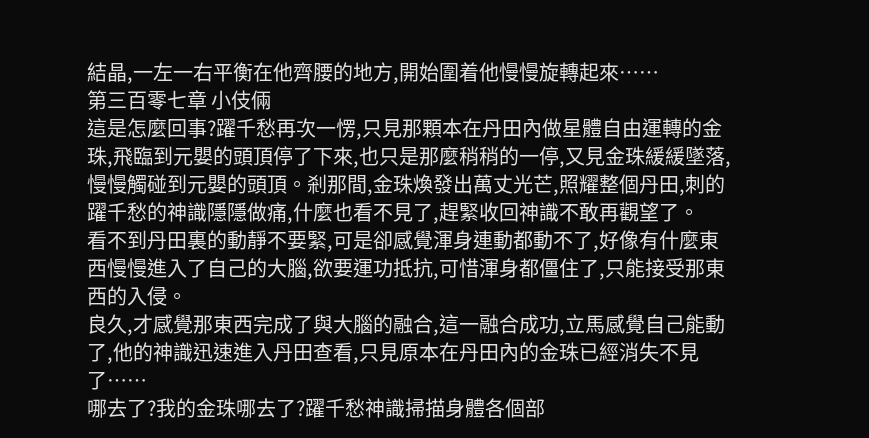結晶,一左一右平衡在他齊腰的地方,開始圍着他慢慢旋轉起來……
第三百零七章 小伎倆
這是怎麼回事?躍千愁再次一愣,只見那顆本在丹田內做星體自由運轉的金珠,飛臨到元嬰的頭頂停了下來,也只是那麼稍稍的一停,又見金珠緩緩墜落,慢慢觸碰到元嬰的頭頂。剎那間,金珠煥發出萬丈光芒,照耀整個丹田,刺的躍千愁的神識隱隱做痛,什麼也看不見了,趕緊收回神識不敢再觀望了。
看不到丹田裏的動靜不要緊,可是卻感覺渾身連動都動不了,好像有什麼東西慢慢進入了自己的大腦,欲要運功抵抗,可惜渾身都僵住了,只能接受那東西的入侵。
良久,才感覺那東西完成了與大腦的融合,這一融合成功,立馬感覺自己能動了,他的神識迅速進入丹田查看,只見原本在丹田內的金珠已經消失不見了……
哪去了?我的金珠哪去了?躍千愁神識掃描身體各個部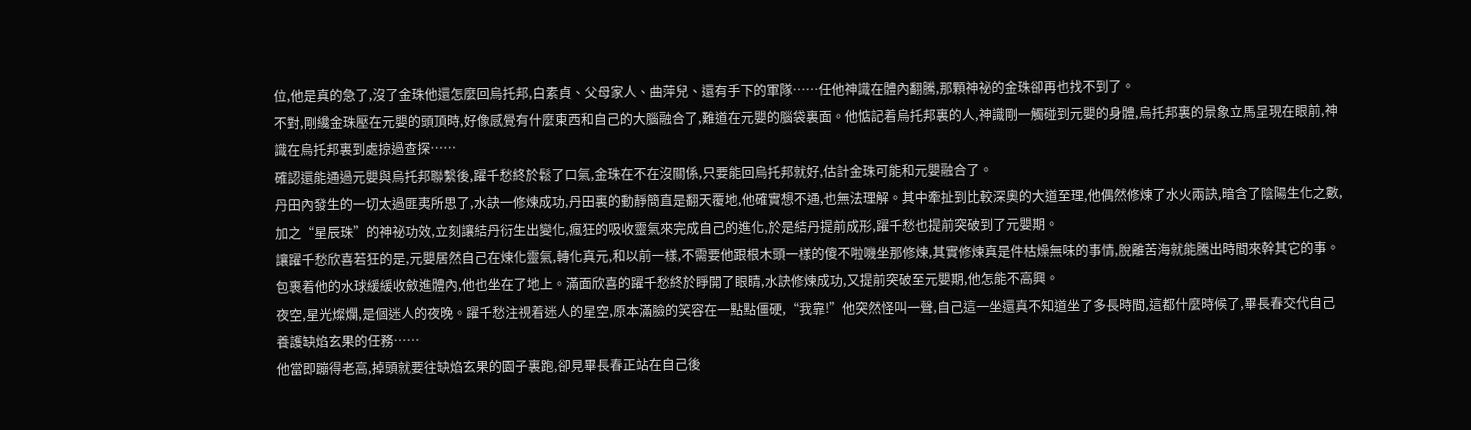位,他是真的急了,沒了金珠他還怎麼回烏托邦,白素貞、父母家人、曲萍兒、還有手下的軍隊……任他神識在體內翻騰,那顆神祕的金珠卻再也找不到了。
不對,剛纔金珠壓在元嬰的頭頂時,好像感覺有什麼東西和自己的大腦融合了,難道在元嬰的腦袋裏面。他惦記着烏托邦裏的人,神識剛一觸碰到元嬰的身體,烏托邦裏的景象立馬呈現在眼前,神識在烏托邦裏到處掠過查探……
確認還能通過元嬰與烏托邦聯繫後,躍千愁終於鬆了口氣,金珠在不在沒關係,只要能回烏托邦就好,估計金珠可能和元嬰融合了。
丹田內發生的一切太過匪夷所思了,水訣一修煉成功,丹田裏的動靜簡直是翻天覆地,他確實想不通,也無法理解。其中牽扯到比較深奧的大道至理,他偶然修煉了水火兩訣,暗含了陰陽生化之數,加之“星辰珠”的神祕功效,立刻讓結丹衍生出變化,瘋狂的吸收靈氣來完成自己的進化,於是結丹提前成形,躍千愁也提前突破到了元嬰期。
讓躍千愁欣喜若狂的是,元嬰居然自己在煉化靈氣,轉化真元,和以前一樣,不需要他跟根木頭一樣的傻不啦嘰坐那修煉,其實修煉真是件枯燥無味的事情,脫離苦海就能騰出時間來幹其它的事。
包裹着他的水球緩緩收斂進體內,他也坐在了地上。滿面欣喜的躍千愁終於睜開了眼睛,水訣修煉成功,又提前突破至元嬰期,他怎能不高興。
夜空,星光燦爛,是個迷人的夜晚。躍千愁注視着迷人的星空,原本滿臉的笑容在一點點僵硬,“我靠!”他突然怪叫一聲,自己這一坐還真不知道坐了多長時間,這都什麼時候了,畢長春交代自己養護缺焰玄果的任務……
他當即蹦得老高,掉頭就要往缺焰玄果的園子裏跑,卻見畢長春正站在自己後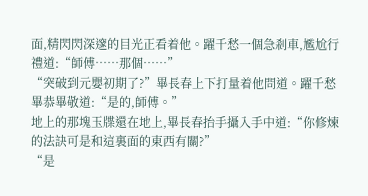面,精閃閃深邃的目光正看着他。躍千愁一個急剎車,尷尬行禮道:“師傅……那個……”
“突破到元嬰初期了?”畢長春上下打量着他問道。躍千愁畢恭畢敬道:“是的,師傅。”
地上的那塊玉牒還在地上,畢長春抬手攝入手中道:“你修煉的法訣可是和這裏面的東西有關?”
“是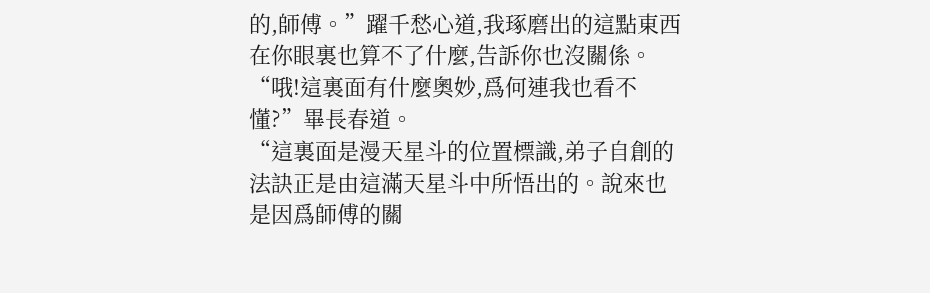的,師傅。”躍千愁心道,我琢磨出的這點東西在你眼裏也算不了什麼,告訴你也沒關係。
“哦!這裏面有什麼奧妙,爲何連我也看不懂?”畢長春道。
“這裏面是漫天星斗的位置標識,弟子自創的法訣正是由這滿天星斗中所悟出的。說來也是因爲師傅的關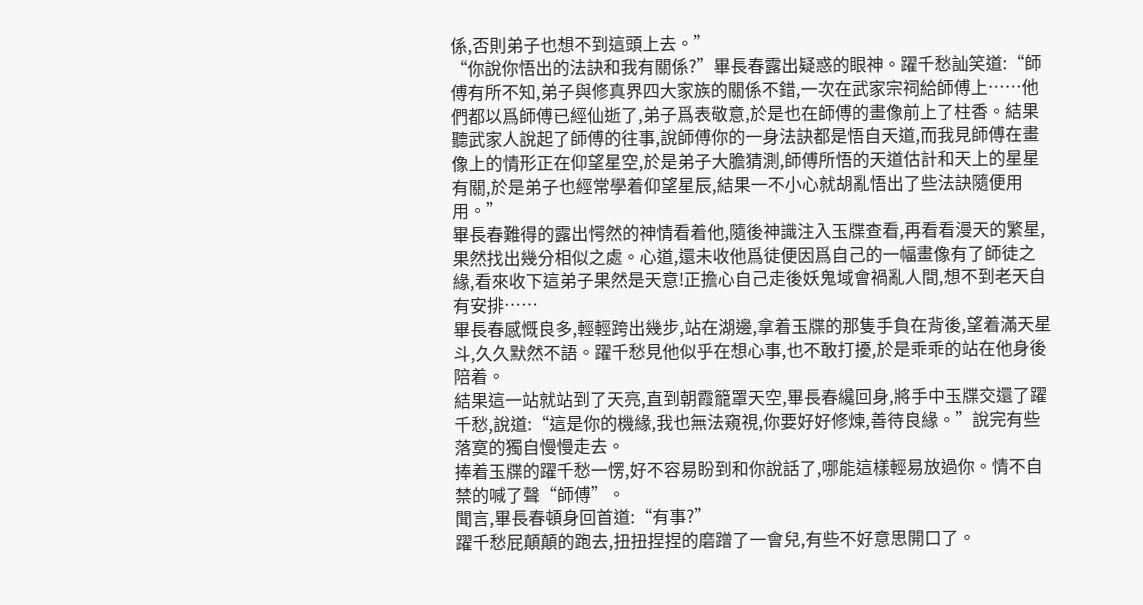係,否則弟子也想不到這頭上去。”
“你說你悟出的法訣和我有關係?”畢長春露出疑惑的眼神。躍千愁訕笑道:“師傅有所不知,弟子與修真界四大家族的關係不錯,一次在武家宗祠給師傅上……他們都以爲師傅已經仙逝了,弟子爲表敬意,於是也在師傅的畫像前上了柱香。結果聽武家人說起了師傅的往事,說師傅你的一身法訣都是悟自天道,而我見師傅在畫像上的情形正在仰望星空,於是弟子大膽猜測,師傅所悟的天道估計和天上的星星有關,於是弟子也經常學着仰望星辰,結果一不小心就胡亂悟出了些法訣隨便用用。”
畢長春難得的露出愕然的神情看着他,隨後神識注入玉牒查看,再看看漫天的繁星,果然找出幾分相似之處。心道,還未收他爲徒便因爲自己的一幅畫像有了師徒之緣,看來收下這弟子果然是天意!正擔心自己走後妖鬼域會禍亂人間,想不到老天自有安排……
畢長春感慨良多,輕輕跨出幾步,站在湖邊,拿着玉牒的那隻手負在背後,望着滿天星斗,久久默然不語。躍千愁見他似乎在想心事,也不敢打擾,於是乖乖的站在他身後陪着。
結果這一站就站到了天亮,直到朝霞籠罩天空,畢長春纔回身,將手中玉牒交還了躍千愁,說道:“這是你的機緣,我也無法窺視,你要好好修煉,善待良緣。”說完有些落寞的獨自慢慢走去。
捧着玉牒的躍千愁一愣,好不容易盼到和你說話了,哪能這樣輕易放過你。情不自禁的喊了聲“師傅”。
聞言,畢長春頓身回首道:“有事?”
躍千愁屁顛顛的跑去,扭扭捏捏的磨蹭了一會兒,有些不好意思開口了。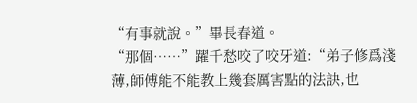“有事就說。”畢長春道。
“那個……”躍千愁咬了咬牙道:“弟子修爲淺薄,師傅能不能教上幾套厲害點的法訣,也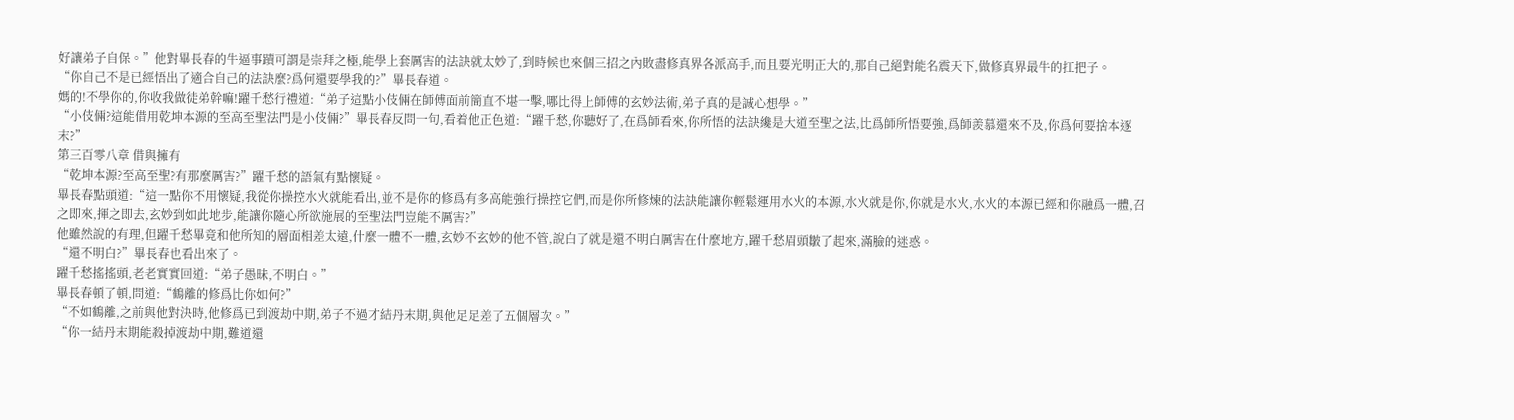好讓弟子自保。”他對畢長春的牛逼事蹟可謂是崇拜之極,能學上套厲害的法訣就太妙了,到時候也來個三招之內敗盡修真界各派高手,而且要光明正大的,那自己絕對能名震天下,做修真界最牛的扛把子。
“你自己不是已經悟出了適合自己的法訣麼?爲何還要學我的?”畢長春道。
媽的!不學你的,你收我做徒弟幹嘛!躍千愁行禮道:“弟子這點小伎倆在師傅面前簡直不堪一擊,哪比得上師傅的玄妙法術,弟子真的是誠心想學。”
“小伎倆?這能借用乾坤本源的至高至聖法門是小伎倆?”畢長春反問一句,看着他正色道:“躍千愁,你聽好了,在爲師看來,你所悟的法訣纔是大道至聖之法,比爲師所悟要強,爲師羨慕還來不及,你爲何要捨本逐末?”
第三百零八章 借與擁有
“乾坤本源?至高至聖?有那麼厲害?”躍千愁的語氣有點懷疑。
畢長春點頭道:“這一點你不用懷疑,我從你操控水火就能看出,並不是你的修爲有多高能強行操控它們,而是你所修煉的法訣能讓你輕鬆運用水火的本源,水火就是你,你就是水火,水火的本源已經和你融爲一體,召之即來,揮之即去,玄妙到如此地步,能讓你隨心所欲施展的至聖法門豈能不厲害?”
他雖然說的有理,但躍千愁畢竟和他所知的層面相差太遠,什麼一體不一體,玄妙不玄妙的他不管,說白了就是還不明白厲害在什麼地方,躍千愁眉頭皺了起來,滿臉的迷惑。
“還不明白?”畢長春也看出來了。
躍千愁搖搖頭,老老實實回道:“弟子愚昧,不明白。”
畢長春頓了頓,問道:“鶴離的修爲比你如何?”
“不如鶴離,之前與他對決時,他修爲已到渡劫中期,弟子不過才結丹末期,與他足足差了五個層次。”
“你一結丹末期能殺掉渡劫中期,難道還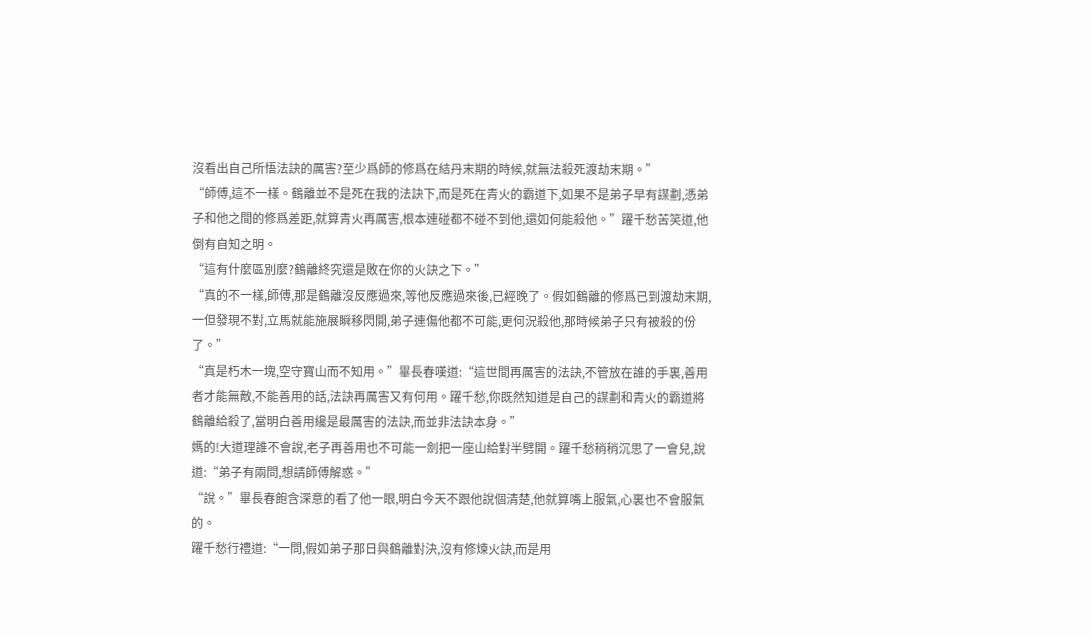沒看出自己所悟法訣的厲害?至少爲師的修爲在結丹末期的時候,就無法殺死渡劫末期。”
“師傅,這不一樣。鶴離並不是死在我的法訣下,而是死在青火的霸道下,如果不是弟子早有謀劃,憑弟子和他之間的修爲差距,就算青火再厲害,根本連碰都不碰不到他,還如何能殺他。”躍千愁苦笑道,他倒有自知之明。
“這有什麼區別麼?鶴離終究還是敗在你的火訣之下。”
“真的不一樣,師傅,那是鶴離沒反應過來,等他反應過來後,已經晚了。假如鶴離的修爲已到渡劫末期,一但發現不對,立馬就能施展瞬移閃開,弟子連傷他都不可能,更何況殺他,那時候弟子只有被殺的份了。”
“真是朽木一塊,空守寶山而不知用。”畢長春嘆道:“這世間再厲害的法訣,不管放在誰的手裏,善用者才能無敵,不能善用的話,法訣再厲害又有何用。躍千愁,你既然知道是自己的謀劃和青火的霸道將鶴離給殺了,當明白善用纔是最厲害的法訣,而並非法訣本身。”
媽的!大道理誰不會說,老子再善用也不可能一劍把一座山給對半劈開。躍千愁稍稍沉思了一會兒,說道:“弟子有兩問,想請師傅解惑。”
“說。”畢長春飽含深意的看了他一眼,明白今天不跟他說個清楚,他就算嘴上服氣,心裏也不會服氣的。
躍千愁行禮道:“一問,假如弟子那日與鶴離對決,沒有修煉火訣,而是用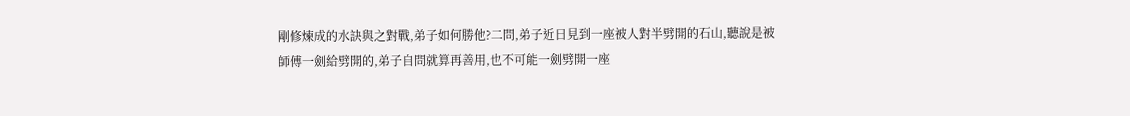剛修煉成的水訣與之對戰,弟子如何勝他?二問,弟子近日見到一座被人對半劈開的石山,聽說是被師傅一劍給劈開的,弟子自問就算再善用,也不可能一劍劈開一座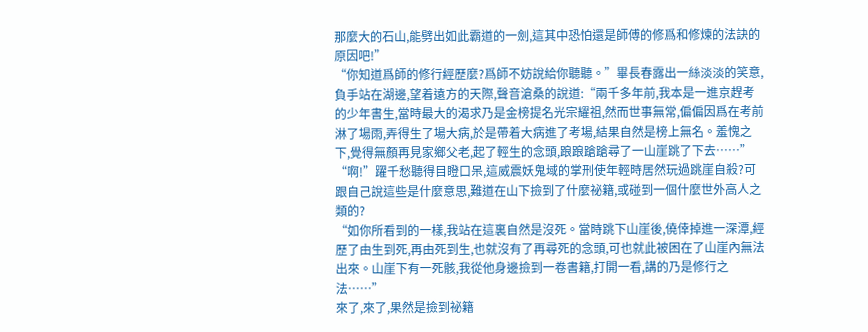那麼大的石山,能劈出如此霸道的一劍,這其中恐怕還是師傅的修爲和修煉的法訣的原因吧!”
“你知道爲師的修行經歷麼?爲師不妨說給你聽聽。”畢長春露出一絲淡淡的笑意,負手站在湖邊,望着遠方的天際,聲音滄桑的說道:“兩千多年前,我本是一進京趕考的少年書生,當時最大的渴求乃是金榜提名光宗耀祖,然而世事無常,偏偏因爲在考前淋了場雨,弄得生了場大病,於是帶着大病進了考場,結果自然是榜上無名。羞愧之下,覺得無顏再見家鄉父老,起了輕生的念頭,踉踉蹌蹌尋了一山崖跳了下去……”
“啊!”躍千愁聽得目瞪口呆,這威震妖鬼域的掌刑使年輕時居然玩過跳崖自殺?可跟自己說這些是什麼意思,難道在山下撿到了什麼祕籍,或碰到一個什麼世外高人之類的?
“如你所看到的一樣,我站在這裏自然是沒死。當時跳下山崖後,僥倖掉進一深潭,經歷了由生到死,再由死到生,也就沒有了再尋死的念頭,可也就此被困在了山崖內無法出來。山崖下有一死骸,我從他身邊撿到一卷書籍,打開一看,講的乃是修行之法……”
來了,來了,果然是撿到祕籍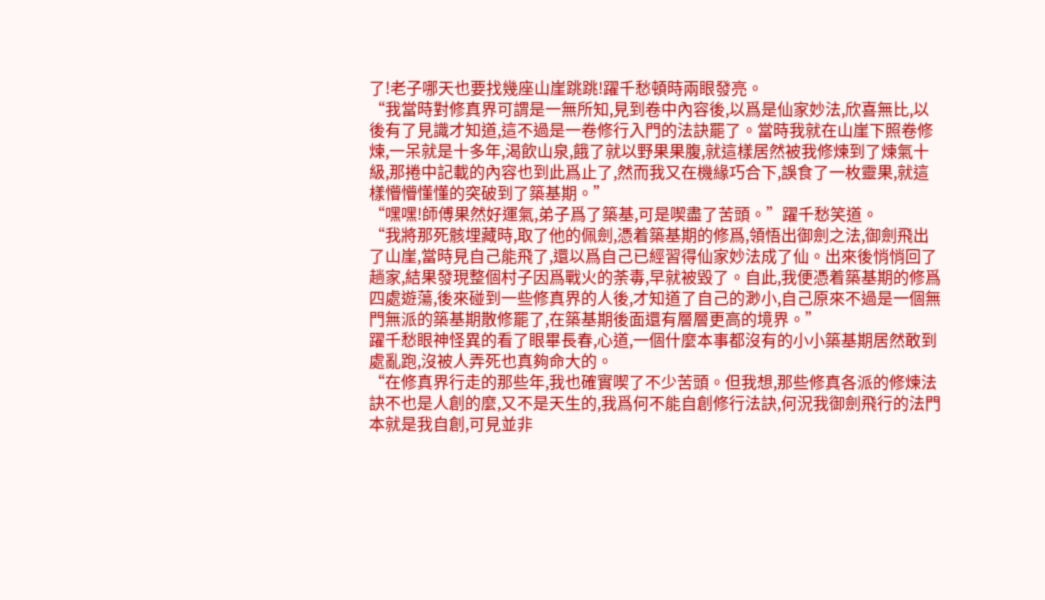了!老子哪天也要找幾座山崖跳跳!躍千愁頓時兩眼發亮。
“我當時對修真界可謂是一無所知,見到卷中內容後,以爲是仙家妙法,欣喜無比,以後有了見識才知道,這不過是一卷修行入門的法訣罷了。當時我就在山崖下照卷修煉,一呆就是十多年,渴飲山泉,餓了就以野果果腹,就這樣居然被我修煉到了煉氣十級,那捲中記載的內容也到此爲止了,然而我又在機緣巧合下,誤食了一枚靈果,就這樣懵懵懂懂的突破到了築基期。”
“嘿嘿!師傅果然好運氣,弟子爲了築基,可是喫盡了苦頭。”躍千愁笑道。
“我將那死骸埋藏時,取了他的佩劍,憑着築基期的修爲,領悟出御劍之法,御劍飛出了山崖,當時見自己能飛了,還以爲自己已經習得仙家妙法成了仙。出來後悄悄回了趟家,結果發現整個村子因爲戰火的荼毒,早就被毀了。自此,我便憑着築基期的修爲四處遊蕩,後來碰到一些修真界的人後,才知道了自己的渺小,自己原來不過是一個無門無派的築基期散修罷了,在築基期後面還有層層更高的境界。”
躍千愁眼神怪異的看了眼畢長春,心道,一個什麼本事都沒有的小小築基期居然敢到處亂跑,沒被人弄死也真夠命大的。
“在修真界行走的那些年,我也確實喫了不少苦頭。但我想,那些修真各派的修煉法訣不也是人創的麼,又不是天生的,我爲何不能自創修行法訣,何況我御劍飛行的法門本就是我自創,可見並非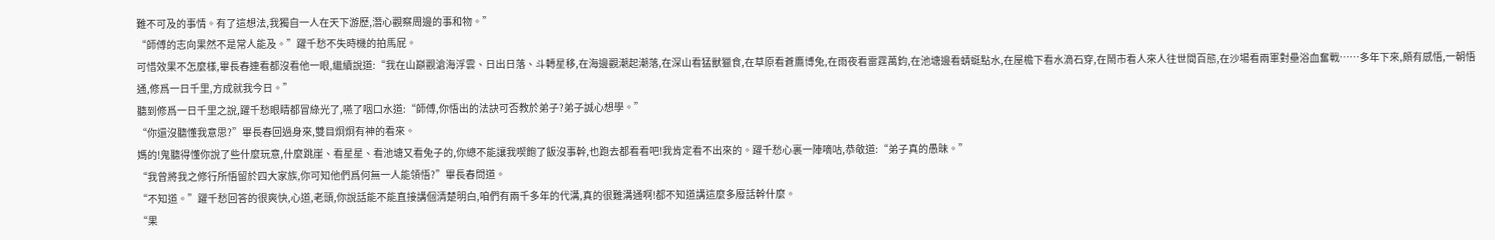難不可及的事情。有了這想法,我獨自一人在天下游歷,潛心觀察周邊的事和物。”
“師傅的志向果然不是常人能及。”躍千愁不失時機的拍馬屁。
可惜效果不怎麼樣,畢長春連看都沒看他一眼,繼續說道:“我在山巔觀滄海浮雲、日出日落、斗轉星移,在海邊觀潮起潮落,在深山看猛獸獵食,在草原看蒼鷹博兔,在雨夜看雷霆萬鈞,在池塘邊看蜻蜓點水,在屋檐下看水滴石穿,在鬧市看人來人往世間百態,在沙場看兩軍對壘浴血奮戰……多年下來,頗有感悟,一朝悟通,修爲一日千里,方成就我今日。”
聽到修爲一日千里之說,躍千愁眼睛都冒綠光了,嚥了咽口水道:“師傅,你悟出的法訣可否教於弟子?弟子誠心想學。”
“你還沒聽懂我意思?”畢長春回過身來,雙目炯炯有神的看來。
媽的!鬼聽得懂你說了些什麼玩意,什麼跳崖、看星星、看池塘又看兔子的,你總不能讓我喫飽了飯沒事幹,也跑去都看看吧!我肯定看不出來的。躍千愁心裏一陣嘀咕,恭敬道:“弟子真的愚昧。”
“我曾將我之修行所悟留於四大家族,你可知他們爲何無一人能領悟?”畢長春問道。
“不知道。”躍千愁回答的很爽快,心道,老頭,你說話能不能直接講個清楚明白,咱們有兩千多年的代溝,真的很難溝通啊!都不知道講這麼多廢話幹什麼。
“果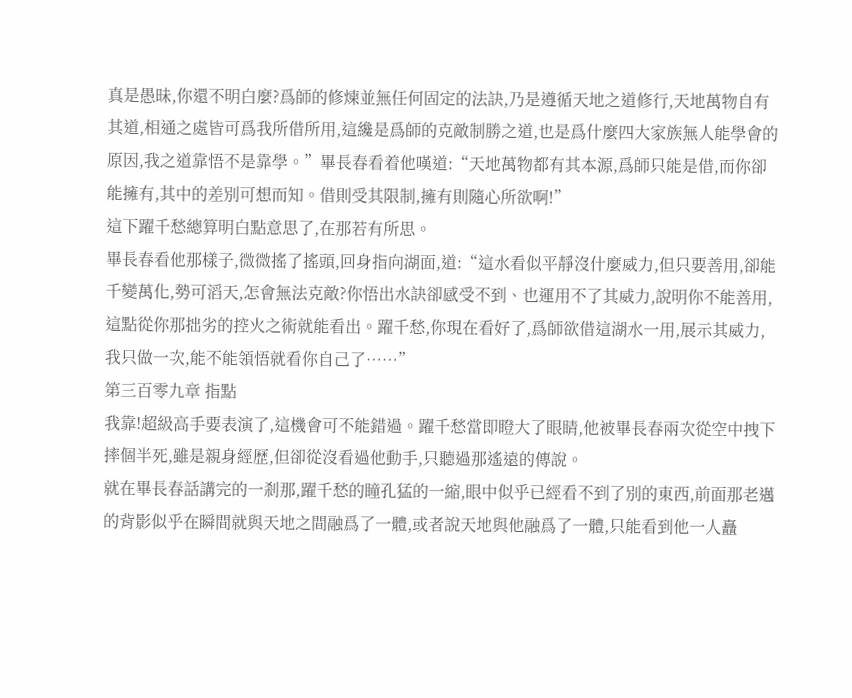真是愚昧,你還不明白麼?爲師的修煉並無任何固定的法訣,乃是遵循天地之道修行,天地萬物自有其道,相通之處皆可爲我所借所用,這纔是爲師的克敵制勝之道,也是爲什麼四大家族無人能學會的原因,我之道靠悟不是靠學。”畢長春看着他嘆道:“天地萬物都有其本源,爲師只能是借,而你卻能擁有,其中的差別可想而知。借則受其限制,擁有則隨心所欲啊!”
這下躍千愁總算明白點意思了,在那若有所思。
畢長春看他那樣子,微微搖了搖頭,回身指向湖面,道:“這水看似平靜沒什麼威力,但只要善用,卻能千變萬化,勢可滔天,怎會無法克敵?你悟出水訣卻感受不到、也運用不了其威力,說明你不能善用,這點從你那拙劣的控火之術就能看出。躍千愁,你現在看好了,爲師欲借這湖水一用,展示其威力,我只做一次,能不能領悟就看你自己了……”
第三百零九章 指點
我靠!超級高手要表演了,這機會可不能錯過。躍千愁當即瞪大了眼睛,他被畢長春兩次從空中拽下摔個半死,雖是親身經歷,但卻從沒看過他動手,只聽過那遙遠的傳說。
就在畢長春話講完的一剎那,躍千愁的瞳孔猛的一縮,眼中似乎已經看不到了別的東西,前面那老邁的背影似乎在瞬間就與天地之間融爲了一體,或者說天地與他融爲了一體,只能看到他一人矗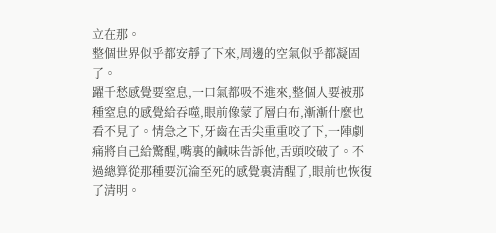立在那。
整個世界似乎都安靜了下來,周邊的空氣似乎都凝固了。
躍千愁感覺要窒息,一口氣都吸不進來,整個人要被那種窒息的感覺給吞噬,眼前像蒙了層白布,漸漸什麼也看不見了。情急之下,牙齒在舌尖重重咬了下,一陣劇痛將自己給驚醒,嘴裏的鹹味告訴他,舌頭咬破了。不過總算從那種要沉淪至死的感覺裏清醒了,眼前也恢復了清明。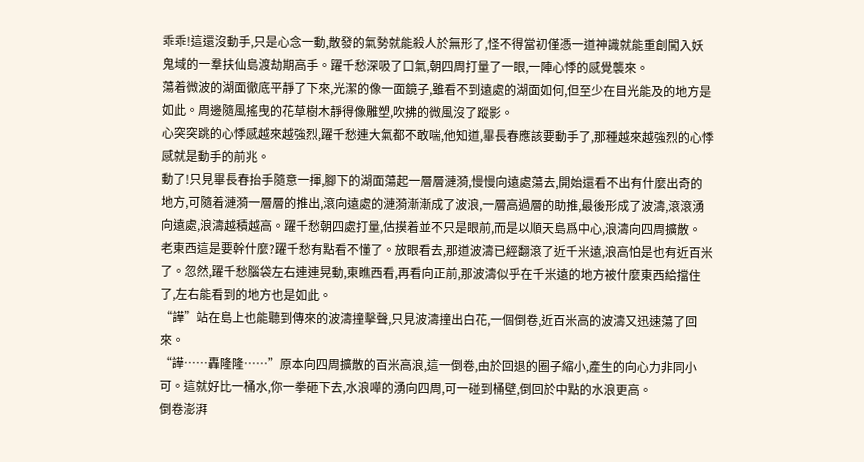乖乖!這還沒動手,只是心念一動,散發的氣勢就能殺人於無形了,怪不得當初僅憑一道神識就能重創闖入妖鬼域的一羣扶仙島渡劫期高手。躍千愁深吸了口氣,朝四周打量了一眼,一陣心悸的感覺襲來。
蕩着微波的湖面徹底平靜了下來,光潔的像一面鏡子,雖看不到遠處的湖面如何,但至少在目光能及的地方是如此。周邊隨風搖曳的花草樹木靜得像雕塑,吹拂的微風沒了蹤影。
心突突跳的心悸感越來越強烈,躍千愁連大氣都不敢喘,他知道,畢長春應該要動手了,那種越來越強烈的心悸感就是動手的前兆。
動了!只見畢長春抬手隨意一揮,腳下的湖面蕩起一層層漣漪,慢慢向遠處蕩去,開始還看不出有什麼出奇的地方,可隨着漣漪一層層的推出,滾向遠處的漣漪漸漸成了波浪,一層高過層的助推,最後形成了波濤,滾滾湧向遠處,浪濤越積越高。躍千愁朝四處打量,估摸着並不只是眼前,而是以順天島爲中心,浪濤向四周擴散。
老東西這是要幹什麼?躍千愁有點看不懂了。放眼看去,那道波濤已經翻滾了近千米遠,浪高怕是也有近百米了。忽然,躍千愁腦袋左右連連晃動,東瞧西看,再看向正前,那波濤似乎在千米遠的地方被什麼東西給擋住了,左右能看到的地方也是如此。
“譁”站在島上也能聽到傳來的波濤撞擊聲,只見波濤撞出白花,一個倒卷,近百米高的波濤又迅速蕩了回來。
“譁……轟隆隆……”原本向四周擴散的百米高浪,這一倒卷,由於回退的圈子縮小,產生的向心力非同小可。這就好比一桶水,你一拳砸下去,水浪嘩的湧向四周,可一碰到桶壁,倒回於中點的水浪更高。
倒卷澎湃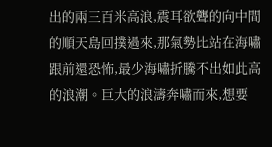出的兩三百米高浪,震耳欲聾的向中間的順天島回撲過來,那氣勢比站在海嘯跟前還恐怖,最少海嘯折騰不出如此高的浪潮。巨大的浪濤奔嘯而來,想要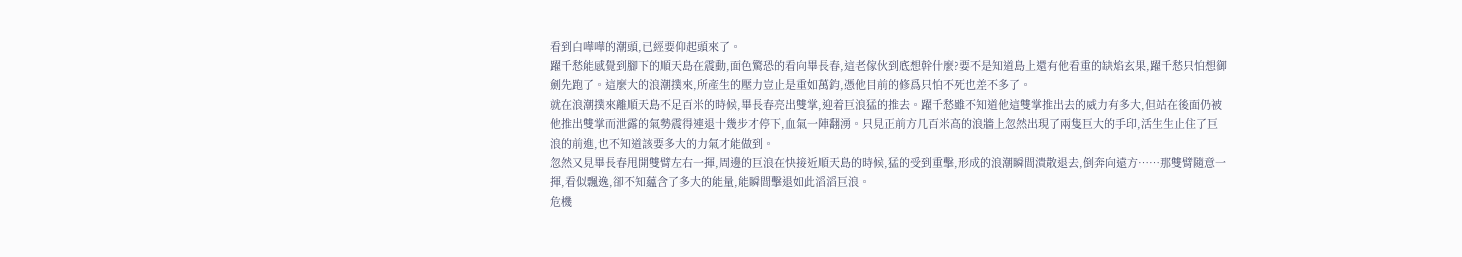看到白嘩嘩的潮頭,已經要仰起頭來了。
躍千愁能感覺到腳下的順天島在震動,面色驚恐的看向畢長春,這老傢伙到底想幹什麼?要不是知道島上還有他看重的缺焰玄果,躍千愁只怕想御劍先跑了。這麼大的浪潮撲來,所產生的壓力豈止是重如萬鈞,憑他目前的修爲只怕不死也差不多了。
就在浪潮撲來離順天島不足百米的時候,畢長春亮出雙掌,迎着巨浪猛的推去。躍千愁雖不知道他這雙掌推出去的威力有多大,但站在後面仍被他推出雙掌而泄露的氣勢震得連退十幾步才停下,血氣一陣翻湧。只見正前方几百米高的浪牆上忽然出現了兩隻巨大的手印,活生生止住了巨浪的前進,也不知道該要多大的力氣才能做到。
忽然又見畢長春甩開雙臂左右一揮,周邊的巨浪在快接近順天島的時候,猛的受到重擊,形成的浪潮瞬間潰散退去,倒奔向遠方……那雙臂隨意一揮,看似飄逸,卻不知蘊含了多大的能量,能瞬間擊退如此滔滔巨浪。
危機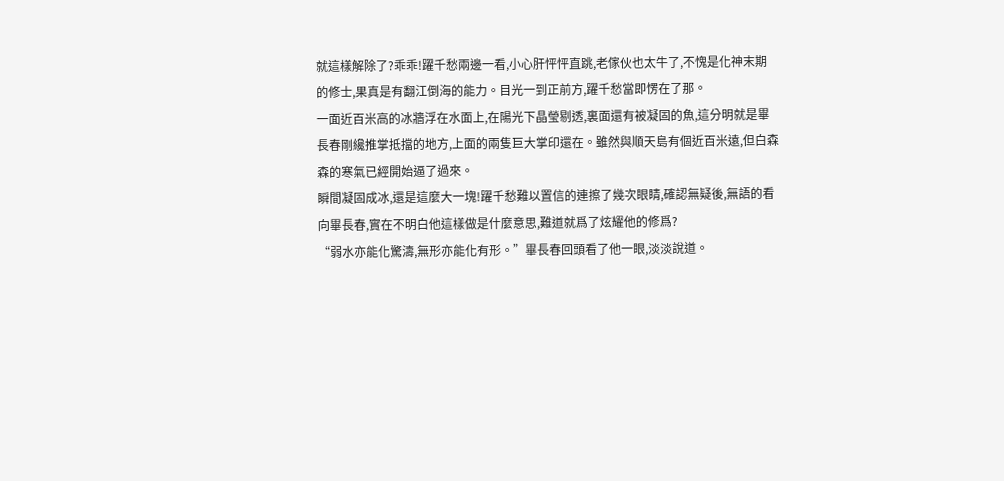就這樣解除了?乖乖!躍千愁兩邊一看,小心肝怦怦直跳,老傢伙也太牛了,不愧是化神末期的修士,果真是有翻江倒海的能力。目光一到正前方,躍千愁當即愣在了那。
一面近百米高的冰牆浮在水面上,在陽光下晶瑩剔透,裏面還有被凝固的魚,這分明就是畢長春剛纔推掌抵擋的地方,上面的兩隻巨大掌印還在。雖然與順天島有個近百米遠,但白森森的寒氣已經開始逼了過來。
瞬間凝固成冰,還是這麼大一塊!躍千愁難以置信的連擦了幾次眼睛,確認無疑後,無語的看向畢長春,實在不明白他這樣做是什麼意思,難道就爲了炫耀他的修爲?
“弱水亦能化驚濤,無形亦能化有形。”畢長春回頭看了他一眼,淡淡說道。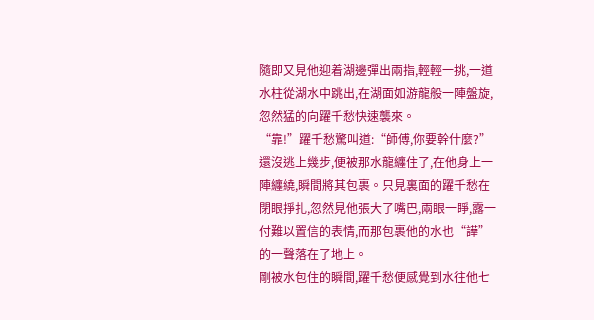隨即又見他迎着湖邊彈出兩指,輕輕一挑,一道水柱從湖水中跳出,在湖面如游龍般一陣盤旋,忽然猛的向躍千愁快速襲來。
“靠!”躍千愁驚叫道:“師傅,你要幹什麼?”還沒逃上幾步,便被那水龍纏住了,在他身上一陣纏繞,瞬間將其包裹。只見裏面的躍千愁在閉眼掙扎,忽然見他張大了嘴巴,兩眼一睜,露一付難以置信的表情,而那包裹他的水也“譁”的一聲落在了地上。
剛被水包住的瞬間,躍千愁便感覺到水往他七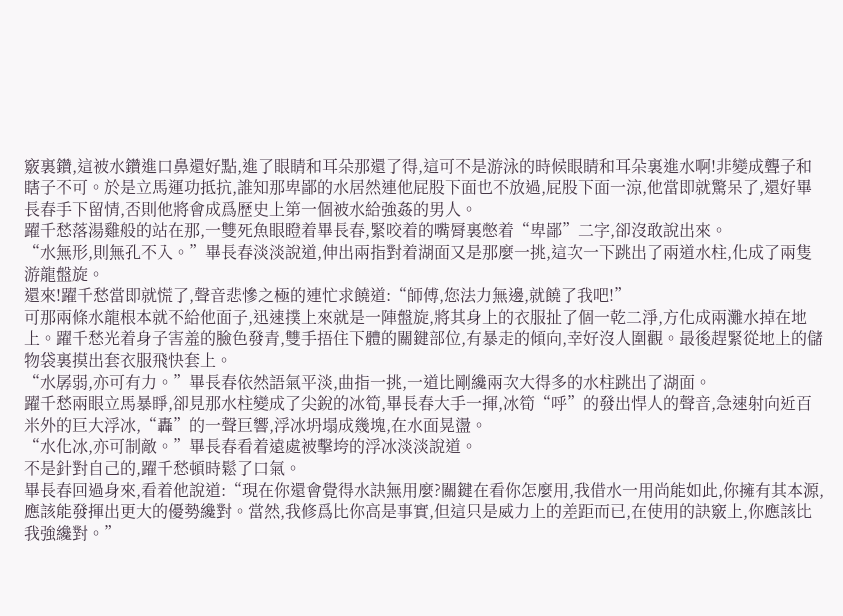竅裏鑽,這被水鑽進口鼻還好點,進了眼睛和耳朵那還了得,這可不是游泳的時候眼睛和耳朵裏進水啊!非變成聾子和瞎子不可。於是立馬運功抵抗,誰知那卑鄙的水居然連他屁股下面也不放過,屁股下面一涼,他當即就驚呆了,還好畢長春手下留情,否則他將會成爲歷史上第一個被水給強姦的男人。
躍千愁落湯雞般的站在那,一雙死魚眼瞪着畢長春,緊咬着的嘴脣裏憋着“卑鄙”二字,卻沒敢說出來。
“水無形,則無孔不入。”畢長春淡淡說道,伸出兩指對着湖面又是那麼一挑,這次一下跳出了兩道水柱,化成了兩隻游龍盤旋。
還來!躍千愁當即就慌了,聲音悲慘之極的連忙求饒道:“師傅,您法力無邊,就饒了我吧!”
可那兩條水龍根本就不給他面子,迅速撲上來就是一陣盤旋,將其身上的衣服扯了個一乾二淨,方化成兩灘水掉在地上。躍千愁光着身子害羞的臉色發青,雙手捂住下體的關鍵部位,有暴走的傾向,幸好沒人圍觀。最後趕緊從地上的儲物袋裏摸出套衣服飛快套上。
“水孱弱,亦可有力。”畢長春依然語氣平淡,曲指一挑,一道比剛纔兩次大得多的水柱跳出了湖面。
躍千愁兩眼立馬暴睜,卻見那水柱變成了尖銳的冰筍,畢長春大手一揮,冰筍“呼”的發出悍人的聲音,急速射向近百米外的巨大浮冰,“轟”的一聲巨響,浮冰坍塌成幾塊,在水面晃盪。
“水化冰,亦可制敵。”畢長春看着遠處被擊垮的浮冰淡淡說道。
不是針對自己的,躍千愁頓時鬆了口氣。
畢長春回過身來,看着他說道:“現在你還會覺得水訣無用麼?關鍵在看你怎麼用,我借水一用尚能如此,你擁有其本源,應該能發揮出更大的優勢纔對。當然,我修爲比你高是事實,但這只是威力上的差距而已,在使用的訣竅上,你應該比我強纔對。”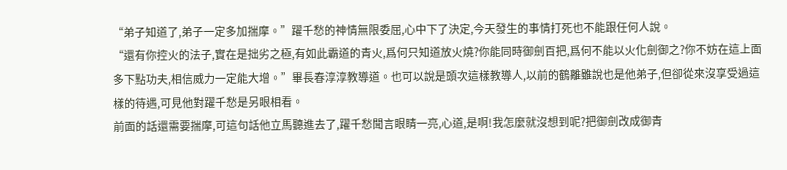“弟子知道了,弟子一定多加揣摩。”躍千愁的神情無限委屈,心中下了決定,今天發生的事情打死也不能跟任何人說。
“還有你控火的法子,實在是拙劣之極,有如此霸道的青火,爲何只知道放火燒?你能同時御劍百把,爲何不能以火化劍御之?你不妨在這上面多下點功夫,相信威力一定能大增。”畢長春淳淳教導道。也可以說是頭次這樣教導人,以前的鶴離雖說也是他弟子,但卻從來沒享受過這樣的待遇,可見他對躍千愁是另眼相看。
前面的話還需要揣摩,可這句話他立馬聽進去了,躍千愁聞言眼睛一亮,心道,是啊!我怎麼就沒想到呢?把御劍改成御青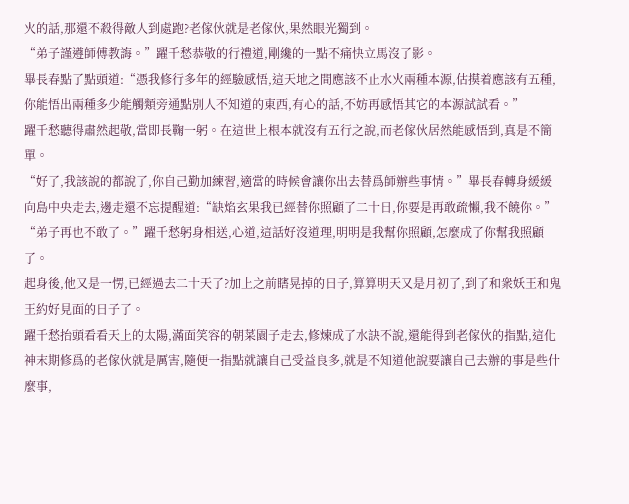火的話,那還不殺得敵人到處跑?老傢伙就是老傢伙,果然眼光獨到。
“弟子謹遵師傅教誨。”躍千愁恭敬的行禮道,剛纔的一點不痛快立馬沒了影。
畢長春點了點頭道:“憑我修行多年的經驗感悟,這天地之間應該不止水火兩種本源,估摸着應該有五種,你能悟出兩種多少能觸類旁通點別人不知道的東西,有心的話,不妨再感悟其它的本源試試看。”
躍千愁聽得肅然起敬,當即長鞠一躬。在這世上根本就沒有五行之說,而老傢伙居然能感悟到,真是不簡單。
“好了,我該說的都說了,你自己勤加練習,適當的時候會讓你出去替爲師辦些事情。”畢長春轉身緩緩向島中央走去,邊走還不忘提醒道:“缺焰玄果我已經替你照顧了二十日,你要是再敢疏懶,我不饒你。”
“弟子再也不敢了。”躍千愁躬身相送,心道,這話好沒道理,明明是我幫你照顧,怎麼成了你幫我照顧了。
起身後,他又是一愣,已經過去二十天了?加上之前瞎晃掉的日子,算算明天又是月初了,到了和衆妖王和鬼王約好見面的日子了。
躍千愁抬頭看看天上的太陽,滿面笑容的朝菜園子走去,修煉成了水訣不說,還能得到老傢伙的指點,這化神末期修爲的老傢伙就是厲害,隨便一指點就讓自己受益良多,就是不知道他說要讓自己去辦的事是些什麼事,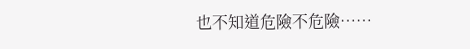也不知道危險不危險……